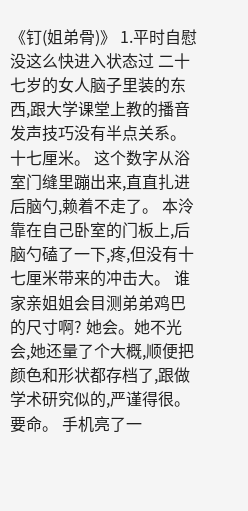《钉(姐弟骨)》 1.平时自慰没这么快进入状态过 二十七岁的女人脑子里装的东西,跟大学课堂上教的播音发声技巧没有半点关系。 十七厘米。 这个数字从浴室门缝里蹦出来,直直扎进后脑勺,赖着不走了。 本泠靠在自己卧室的门板上,后脑勺磕了一下,疼,但没有十七厘米带来的冲击大。 谁家亲姐姐会目测弟弟鸡巴的尺寸啊? 她会。她不光会,她还量了个大概,顺便把颜色和形状都存档了,跟做学术研究似的,严谨得很。 要命。 手机亮了一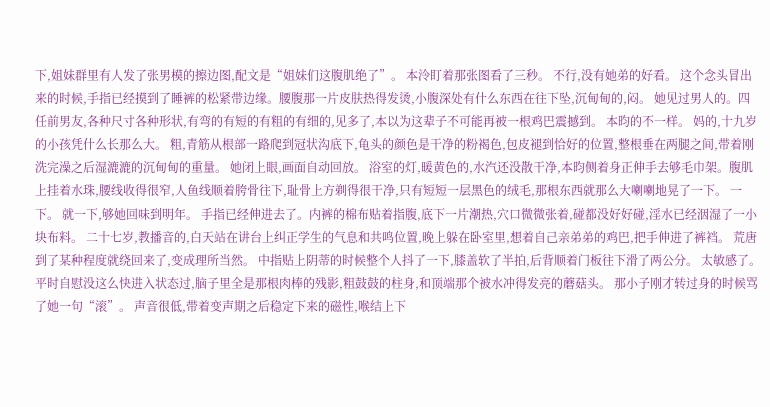下,姐妹群里有人发了张男模的擦边图,配文是“姐妹们这腹肌绝了”。 本泠盯着那张图看了三秒。 不行,没有她弟的好看。 这个念头冒出来的时候,手指已经摸到了睡裤的松紧带边缘。腰腹那一片皮肤热得发烫,小腹深处有什么东西在往下坠,沉甸甸的,闷。 她见过男人的。四任前男友,各种尺寸各种形状,有弯的有短的有粗的有细的,见多了,本以为这辈子不可能再被一根鸡巴震撼到。 本昀的不一样。 妈的,十九岁的小孩凭什么长那么大。 粗,青筋从根部一路爬到冠状沟底下,龟头的颜色是干净的粉褐色,包皮褪到恰好的位置,整根垂在两腿之间,带着刚洗完澡之后湿漉漉的沉甸甸的重量。 她闭上眼,画面自动回放。 浴室的灯,暖黄色的,水汽还没散干净,本昀侧着身正伸手去够毛巾架。腹肌上挂着水珠,腰线收得很窄,人鱼线顺着胯骨往下,耻骨上方剃得很干净,只有短短一层黑色的绒毛,那根东西就那么大喇喇地晃了一下。 一下。 就一下,够她回味到明年。 手指已经伸进去了。内裤的棉布贴着指腹,底下一片潮热,穴口微微张着,碰都没好好碰,淫水已经洇湿了一小块布料。 二十七岁,教播音的,白天站在讲台上纠正学生的气息和共鸣位置,晚上躲在卧室里,想着自己亲弟弟的鸡巴,把手伸进了裤裆。 荒唐到了某种程度就绕回来了,变成理所当然。 中指贴上阴蒂的时候整个人抖了一下,膝盖软了半拍,后背顺着门板往下滑了两公分。 太敏感了。平时自慰没这么快进入状态过,脑子里全是那根肉棒的残影,粗鼓鼓的柱身,和顶端那个被水冲得发亮的蘑菇头。 那小子刚才转过身的时候骂了她一句“滚”。 声音很低,带着变声期之后稳定下来的磁性,喉结上下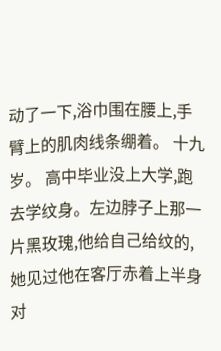动了一下,浴巾围在腰上,手臂上的肌肉线条绷着。 十九岁。 高中毕业没上大学,跑去学纹身。左边脖子上那一片黑玫瑰,他给自己给纹的,她见过他在客厅赤着上半身对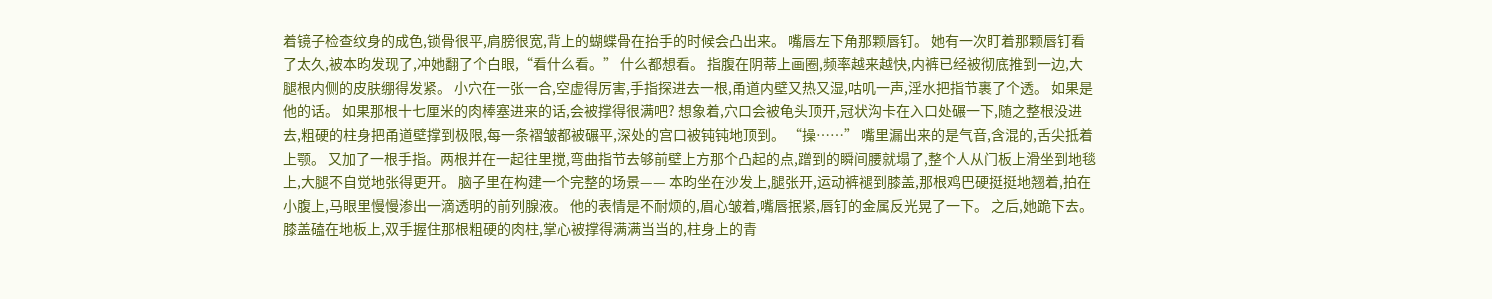着镜子检查纹身的成色,锁骨很平,肩膀很宽,背上的蝴蝶骨在抬手的时候会凸出来。 嘴唇左下角那颗唇钉。 她有一次盯着那颗唇钉看了太久,被本昀发现了,冲她翻了个白眼,“看什么看。” 什么都想看。 指腹在阴蒂上画圈,频率越来越快,内裤已经被彻底推到一边,大腿根内侧的皮肤绷得发紧。 小穴在一张一合,空虚得厉害,手指探进去一根,甬道内壁又热又湿,咕叽一声,淫水把指节裹了个透。 如果是他的话。 如果那根十七厘米的肉棒塞进来的话,会被撑得很满吧? 想象着,穴口会被龟头顶开,冠状沟卡在入口处碾一下,随之整根没进去,粗硬的柱身把甬道壁撑到极限,每一条褶皱都被碾平,深处的宫口被钝钝地顶到。 “操……” 嘴里漏出来的是气音,含混的,舌尖抵着上颚。 又加了一根手指。两根并在一起往里搅,弯曲指节去够前壁上方那个凸起的点,蹭到的瞬间腰就塌了,整个人从门板上滑坐到地毯上,大腿不自觉地张得更开。 脑子里在构建一个完整的场景—— 本昀坐在沙发上,腿张开,运动裤褪到膝盖,那根鸡巴硬挺挺地翘着,拍在小腹上,马眼里慢慢渗出一滴透明的前列腺液。 他的表情是不耐烦的,眉心皱着,嘴唇抿紧,唇钉的金属反光晃了一下。 之后,她跪下去。 膝盖磕在地板上,双手握住那根粗硬的肉柱,掌心被撑得满满当当的,柱身上的青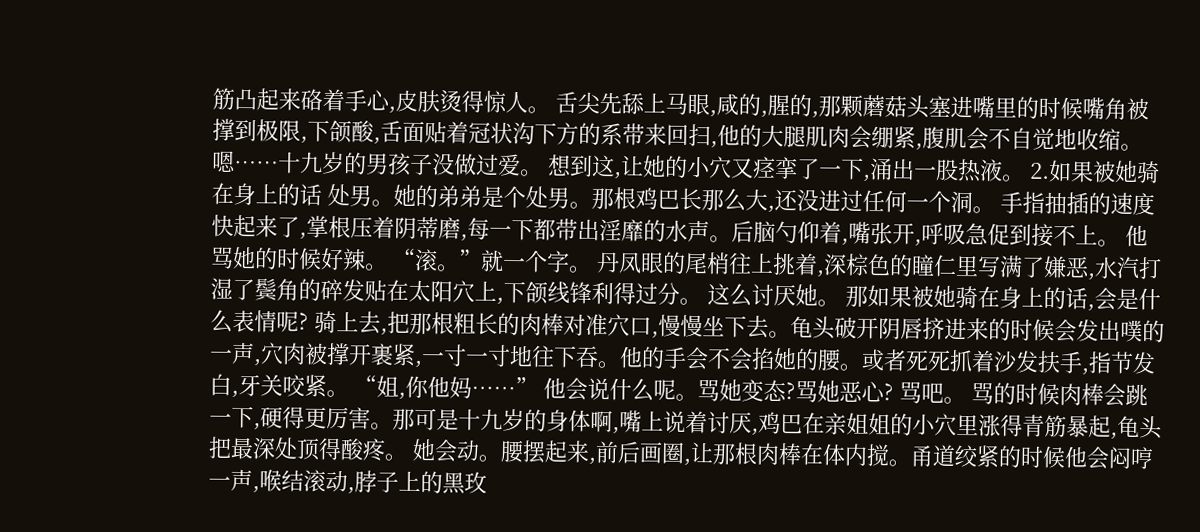筋凸起来硌着手心,皮肤烫得惊人。 舌尖先舔上马眼,咸的,腥的,那颗蘑菇头塞进嘴里的时候嘴角被撑到极限,下颌酸,舌面贴着冠状沟下方的系带来回扫,他的大腿肌肉会绷紧,腹肌会不自觉地收缩。 嗯……十九岁的男孩子没做过爱。 想到这,让她的小穴又痉挛了一下,涌出一股热液。 2.如果被她骑在身上的话 处男。她的弟弟是个处男。那根鸡巴长那么大,还没进过任何一个洞。 手指抽插的速度快起来了,掌根压着阴蒂磨,每一下都带出淫靡的水声。后脑勺仰着,嘴张开,呼吸急促到接不上。 他骂她的时候好辣。 “滚。”就一个字。 丹凤眼的尾梢往上挑着,深棕色的瞳仁里写满了嫌恶,水汽打湿了鬓角的碎发贴在太阳穴上,下颌线锋利得过分。 这么讨厌她。 那如果被她骑在身上的话,会是什么表情呢? 骑上去,把那根粗长的肉棒对准穴口,慢慢坐下去。龟头破开阴唇挤进来的时候会发出噗的一声,穴肉被撑开裹紧,一寸一寸地往下吞。他的手会不会掐她的腰。或者死死抓着沙发扶手,指节发白,牙关咬紧。 “姐,你他妈……” 他会说什么呢。骂她变态?骂她恶心? 骂吧。 骂的时候肉棒会跳一下,硬得更厉害。那可是十九岁的身体啊,嘴上说着讨厌,鸡巴在亲姐姐的小穴里涨得青筋暴起,龟头把最深处顶得酸疼。 她会动。腰摆起来,前后画圈,让那根肉棒在体内搅。甬道绞紧的时候他会闷哼一声,喉结滚动,脖子上的黑玫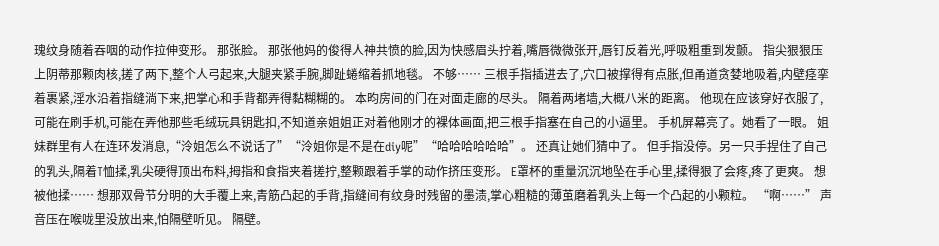瑰纹身随着吞咽的动作拉伸变形。 那张脸。 那张他妈的俊得人神共愤的脸,因为快感眉头拧着,嘴唇微微张开,唇钉反着光,呼吸粗重到发颤。 指尖狠狠压上阴蒂那颗肉核,搓了两下,整个人弓起来,大腿夹紧手腕,脚趾蜷缩着抓地毯。 不够…… 三根手指插进去了,穴口被撑得有点胀,但甬道贪婪地吸着,内壁痉挛着裹紧,淫水沿着指缝淌下来,把掌心和手背都弄得黏糊糊的。 本昀房间的门在对面走廊的尽头。 隔着两堵墙,大概八米的距离。 他现在应该穿好衣服了,可能在刷手机,可能在弄他那些毛绒玩具钥匙扣,不知道亲姐姐正对着他刚才的裸体画面,把三根手指塞在自己的小逼里。 手机屏幕亮了。她看了一眼。 姐妹群里有人在连环发消息,“泠姐怎么不说话了”“泠姐你是不是在diy呢”“哈哈哈哈哈哈”。 还真让她们猜中了。 但手指没停。另一只手捏住了自己的乳头,隔着T恤揉,乳尖硬得顶出布料,拇指和食指夹着搓拧,整颗跟着手掌的动作挤压变形。 E罩杯的重量沉沉地坠在手心里,揉得狠了会疼,疼了更爽。 想被他揉…… 想那双骨节分明的大手覆上来,青筋凸起的手背,指缝间有纹身时残留的墨渍,掌心粗糙的薄茧磨着乳头上每一个凸起的小颗粒。 “啊……” 声音压在喉咙里没放出来,怕隔壁听见。 隔壁。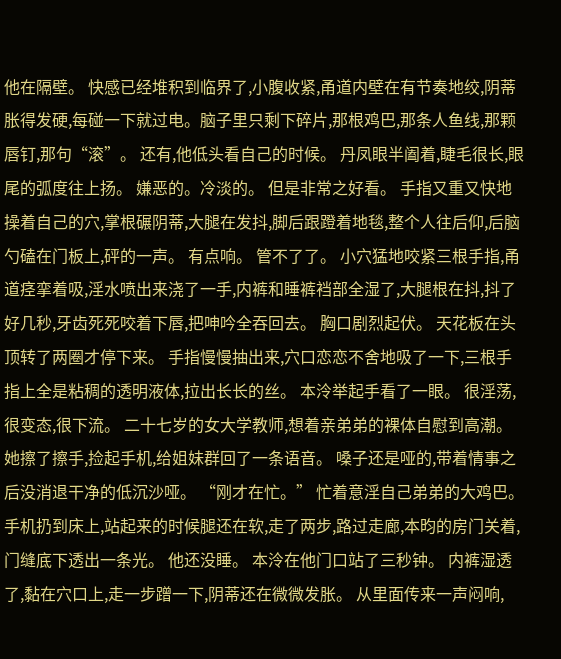他在隔壁。 快感已经堆积到临界了,小腹收紧,甬道内壁在有节奏地绞,阴蒂胀得发硬,每碰一下就过电。脑子里只剩下碎片,那根鸡巴,那条人鱼线,那颗唇钉,那句“滚”。 还有,他低头看自己的时候。 丹凤眼半阖着,睫毛很长,眼尾的弧度往上扬。 嫌恶的。冷淡的。 但是非常之好看。 手指又重又快地操着自己的穴,掌根碾阴蒂,大腿在发抖,脚后跟蹬着地毯,整个人往后仰,后脑勺磕在门板上,砰的一声。 有点响。 管不了了。 小穴猛地咬紧三根手指,甬道痉挛着吸,淫水喷出来浇了一手,内裤和睡裤裆部全湿了,大腿根在抖,抖了好几秒,牙齿死死咬着下唇,把呻吟全吞回去。 胸口剧烈起伏。 天花板在头顶转了两圈才停下来。 手指慢慢抽出来,穴口恋恋不舍地吸了一下,三根手指上全是粘稠的透明液体,拉出长长的丝。 本泠举起手看了一眼。 很淫荡,很变态,很下流。 二十七岁的女大学教师,想着亲弟弟的裸体自慰到高潮。 她擦了擦手,捡起手机,给姐妹群回了一条语音。 嗓子还是哑的,带着情事之后没消退干净的低沉沙哑。 “刚才在忙。” 忙着意淫自己弟弟的大鸡巴。 手机扔到床上,站起来的时候腿还在软,走了两步,路过走廊,本昀的房门关着,门缝底下透出一条光。 他还没睡。 本泠在他门口站了三秒钟。 内裤湿透了,黏在穴口上,走一步蹭一下,阴蒂还在微微发胀。 从里面传来一声闷响,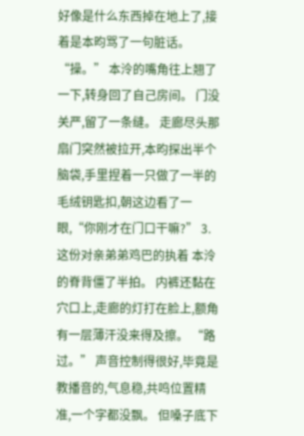好像是什么东西掉在地上了,接着是本昀骂了一句脏话。 “操。” 本泠的嘴角往上翘了一下,转身回了自己房间。 门没关严,留了一条缝。 走廊尽头那扇门突然被拉开,本昀探出半个脑袋,手里捏着一只做了一半的毛绒钥匙扣,朝这边看了一眼,“你刚才在门口干嘛?” 3.这份对亲弟弟鸡巴的执着 本泠的脊背僵了半拍。 内裤还黏在穴口上,走廊的灯打在脸上,额角有一层薄汗没来得及擦。 “路过。” 声音控制得很好,毕竟是教播音的,气息稳,共鸣位置精准,一个字都没飘。 但嗓子底下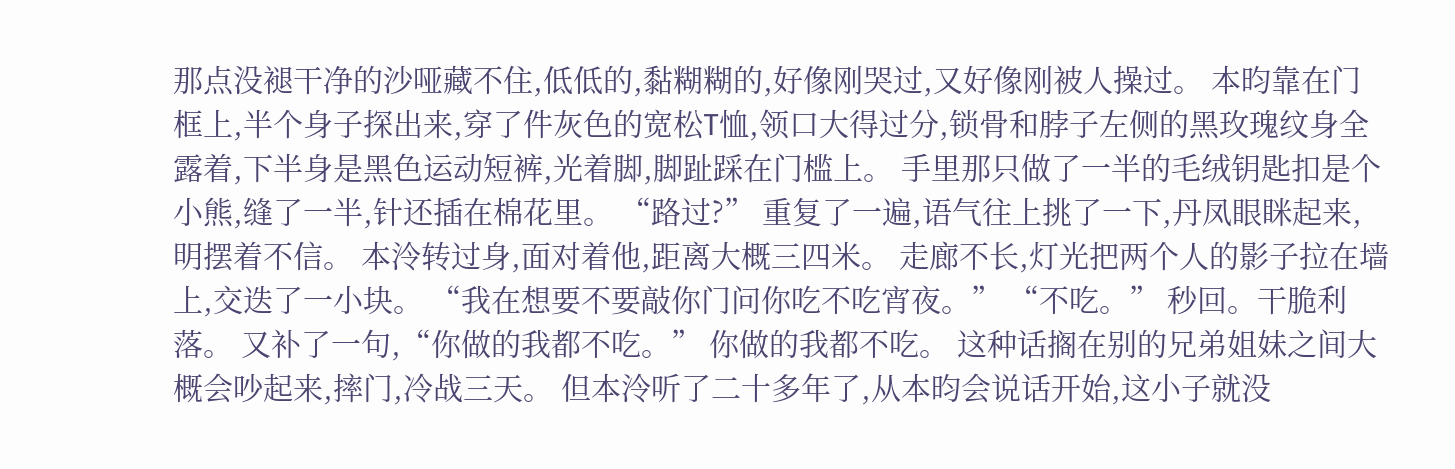那点没褪干净的沙哑藏不住,低低的,黏糊糊的,好像刚哭过,又好像刚被人操过。 本昀靠在门框上,半个身子探出来,穿了件灰色的宽松T恤,领口大得过分,锁骨和脖子左侧的黑玫瑰纹身全露着,下半身是黑色运动短裤,光着脚,脚趾踩在门槛上。 手里那只做了一半的毛绒钥匙扣是个小熊,缝了一半,针还插在棉花里。 “路过?” 重复了一遍,语气往上挑了一下,丹凤眼眯起来,明摆着不信。 本泠转过身,面对着他,距离大概三四米。 走廊不长,灯光把两个人的影子拉在墙上,交迭了一小块。 “我在想要不要敲你门问你吃不吃宵夜。” “不吃。” 秒回。干脆利落。 又补了一句,“你做的我都不吃。” 你做的我都不吃。 这种话搁在别的兄弟姐妹之间大概会吵起来,摔门,冷战三天。 但本泠听了二十多年了,从本昀会说话开始,这小子就没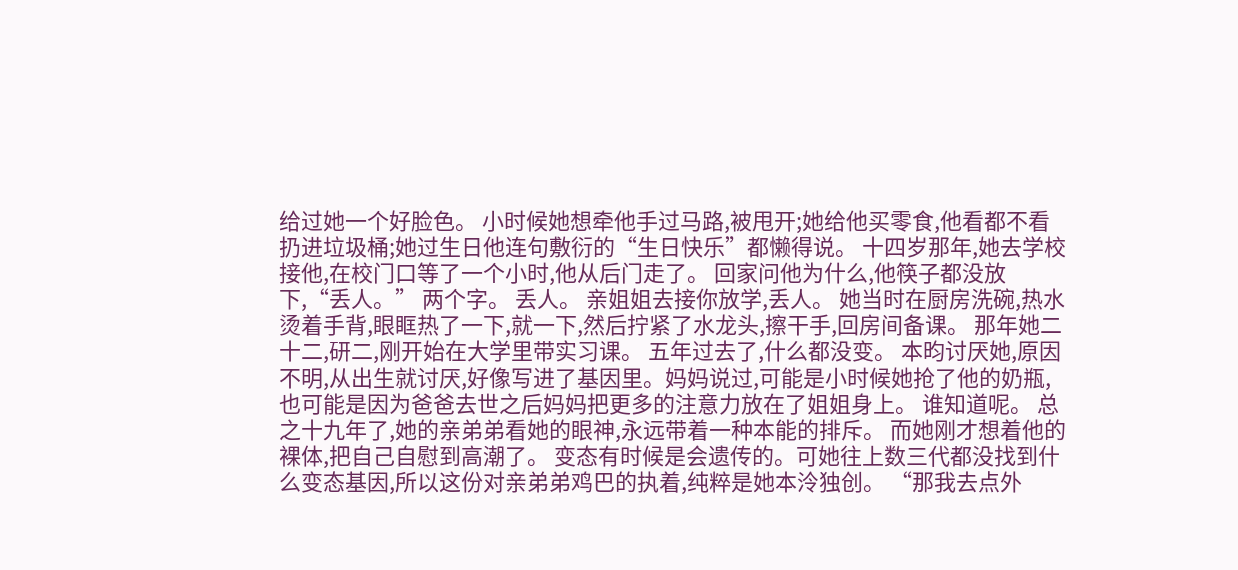给过她一个好脸色。 小时候她想牵他手过马路,被甩开;她给他买零食,他看都不看扔进垃圾桶;她过生日他连句敷衍的“生日快乐”都懒得说。 十四岁那年,她去学校接他,在校门口等了一个小时,他从后门走了。 回家问他为什么,他筷子都没放下,“丢人。” 两个字。 丢人。 亲姐姐去接你放学,丢人。 她当时在厨房洗碗,热水烫着手背,眼眶热了一下,就一下,然后拧紧了水龙头,擦干手,回房间备课。 那年她二十二,研二,刚开始在大学里带实习课。 五年过去了,什么都没变。 本昀讨厌她,原因不明,从出生就讨厌,好像写进了基因里。妈妈说过,可能是小时候她抢了他的奶瓶,也可能是因为爸爸去世之后妈妈把更多的注意力放在了姐姐身上。 谁知道呢。 总之十九年了,她的亲弟弟看她的眼神,永远带着一种本能的排斥。 而她刚才想着他的裸体,把自己自慰到高潮了。 变态有时候是会遗传的。可她往上数三代都没找到什么变态基因,所以这份对亲弟弟鸡巴的执着,纯粹是她本泠独创。 “那我去点外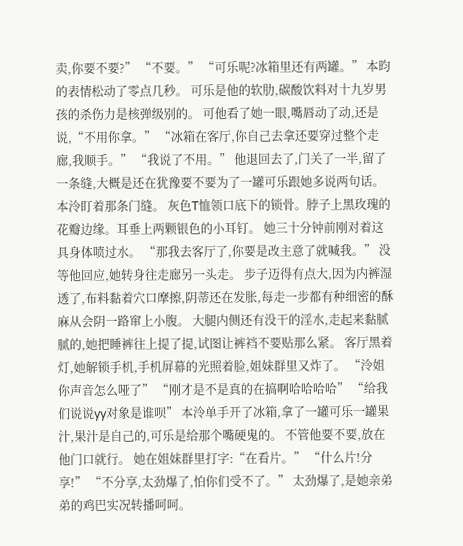卖,你要不要?” “不要。” “可乐呢?冰箱里还有两罐。” 本昀的表情松动了零点几秒。 可乐是他的软肋,碳酸饮料对十九岁男孩的杀伤力是核弹级别的。 可他看了她一眼,嘴唇动了动,还是说,“不用你拿。” “冰箱在客厅,你自己去拿还要穿过整个走廊,我顺手。” “我说了不用。” 他退回去了,门关了一半,留了一条缝,大概是还在犹豫要不要为了一罐可乐跟她多说两句话。 本泠盯着那条门缝。 灰色T恤领口底下的锁骨。脖子上黑玫瑰的花瓣边缘。耳垂上两颗银色的小耳钉。 她三十分钟前刚对着这具身体喷过水。 “那我去客厅了,你要是改主意了就喊我。” 没等他回应,她转身往走廊另一头走。 步子迈得有点大,因为内裤湿透了,布料黏着穴口摩擦,阴蒂还在发胀,每走一步都有种细密的酥麻从会阴一路窜上小腹。 大腿内侧还有没干的淫水,走起来黏腻腻的,她把睡裤往上提了提,试图让裤裆不要贴那么紧。 客厅黑着灯,她解锁手机,手机屏幕的光照着脸,姐妹群里又炸了。 “泠姐你声音怎么哑了” “刚才是不是真的在搞啊哈哈哈哈” “给我们说说yy对象是谁呗” 本泠单手开了冰箱,拿了一罐可乐一罐果汁,果汁是自己的,可乐是给那个嘴硬鬼的。 不管他要不要,放在他门口就行。 她在姐妹群里打字:“在看片。” “什么片!分享!” “不分享,太劲爆了,怕你们受不了。” 太劲爆了,是她亲弟弟的鸡巴实况转播呵呵。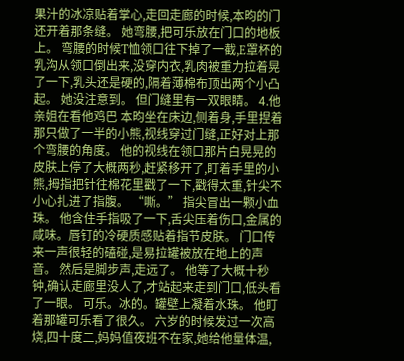果汁的冰凉贴着掌心,走回走廊的时候,本昀的门还开着那条缝。 她弯腰,把可乐放在门口的地板上。 弯腰的时候T恤领口往下掉了一截,E罩杯的乳沟从领口倒出来,没穿内衣,乳肉被重力拉着晃了一下,乳头还是硬的,隔着薄棉布顶出两个小凸起。 她没注意到。 但门缝里有一双眼睛。 4.他亲姐在看他鸡巴 本昀坐在床边,侧着身,手里捏着那只做了一半的小熊,视线穿过门缝,正好对上那个弯腰的角度。 他的视线在领口那片白晃晃的皮肤上停了大概两秒,赶紧移开了,盯着手里的小熊,拇指把针往棉花里戳了一下,戳得太重,针尖不小心扎进了指腹。 “嘶。” 指尖冒出一颗小血珠。 他含住手指吸了一下,舌尖压着伤口,金属的咸味。唇钉的冷硬质感贴着指节皮肤。 门口传来一声很轻的磕碰,是易拉罐被放在地上的声音。 然后是脚步声,走远了。 他等了大概十秒钟,确认走廊里没人了,才站起来走到门口,低头看了一眼。 可乐。冰的。罐壁上凝着水珠。 他盯着那罐可乐看了很久。 六岁的时候发过一次高烧,四十度二,妈妈值夜班不在家,她给他量体温,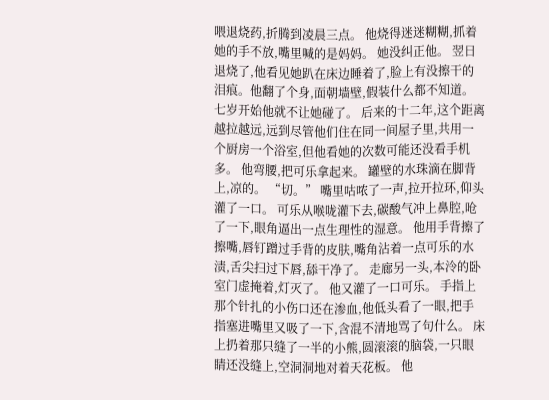喂退烧药,折腾到凌晨三点。 他烧得迷迷糊糊,抓着她的手不放,嘴里喊的是妈妈。 她没纠正他。 翌日退烧了,他看见她趴在床边睡着了,脸上有没擦干的泪痕。他翻了个身,面朝墙壁,假装什么都不知道。 七岁开始他就不让她碰了。 后来的十二年,这个距离越拉越远,远到尽管他们住在同一间屋子里,共用一个厨房一个浴室,但他看她的次数可能还没看手机多。 他弯腰,把可乐拿起来。 罐壁的水珠滴在脚背上,凉的。 “切。” 嘴里咕哝了一声,拉开拉环,仰头灌了一口。 可乐从喉咙灌下去,碳酸气冲上鼻腔,呛了一下,眼角逼出一点生理性的湿意。 他用手背擦了擦嘴,唇钉蹭过手背的皮肤,嘴角沾着一点可乐的水渍,舌尖扫过下唇,舔干净了。 走廊另一头,本泠的卧室门虚掩着,灯灭了。 他又灌了一口可乐。 手指上那个针扎的小伤口还在渗血,他低头看了一眼,把手指塞进嘴里又吸了一下,含混不清地骂了句什么。 床上扔着那只缝了一半的小熊,圆滚滚的脑袋,一只眼睛还没缝上,空洞洞地对着天花板。 他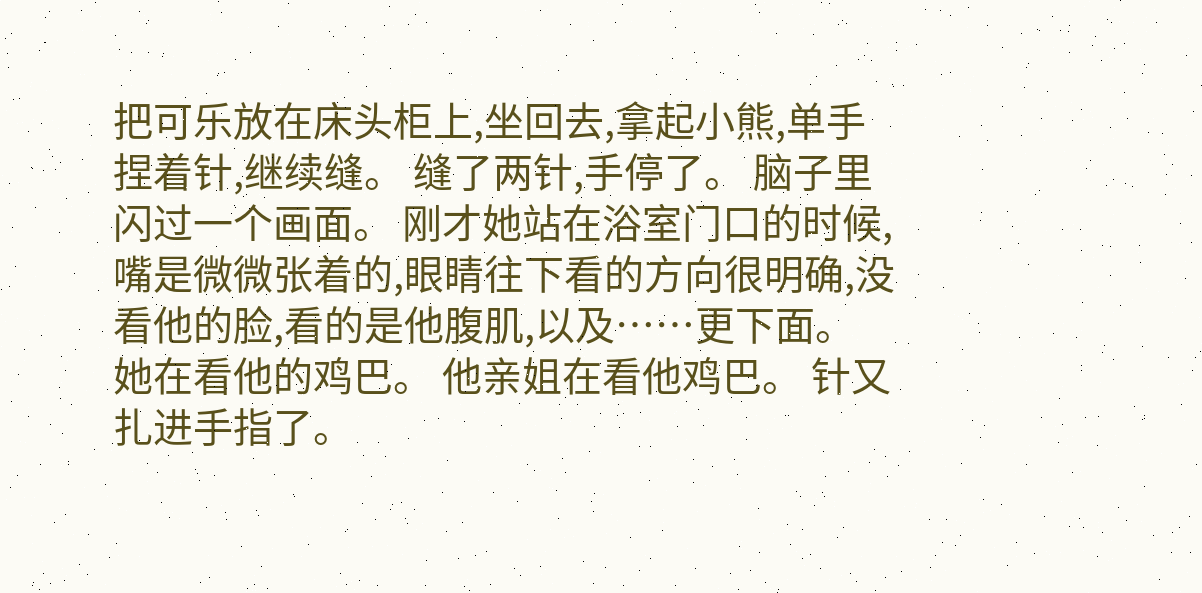把可乐放在床头柜上,坐回去,拿起小熊,单手捏着针,继续缝。 缝了两针,手停了。 脑子里闪过一个画面。 刚才她站在浴室门口的时候,嘴是微微张着的,眼睛往下看的方向很明确,没看他的脸,看的是他腹肌,以及……更下面。 她在看他的鸡巴。 他亲姐在看他鸡巴。 针又扎进手指了。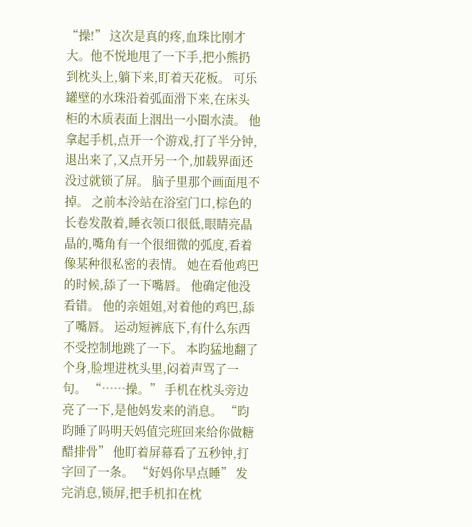“操!” 这次是真的疼,血珠比刚才大。他不悦地甩了一下手,把小熊扔到枕头上,躺下来,盯着天花板。 可乐罐壁的水珠沿着弧面滑下来,在床头柜的木质表面上洇出一小圈水渍。 他拿起手机,点开一个游戏,打了半分钟,退出来了,又点开另一个,加载界面还没过就锁了屏。 脑子里那个画面甩不掉。 之前本泠站在浴室门口,棕色的长卷发散着,睡衣领口很低,眼睛亮晶晶的,嘴角有一个很细微的弧度,看着像某种很私密的表情。 她在看他鸡巴的时候,舔了一下嘴唇。 他确定他没看错。 他的亲姐姐,对着他的鸡巴,舔了嘴唇。 运动短裤底下,有什么东西不受控制地跳了一下。 本昀猛地翻了个身,脸埋进枕头里,闷着声骂了一句。 “……操。” 手机在枕头旁边亮了一下,是他妈发来的消息。 “昀昀睡了吗明天妈值完班回来给你做糖醋排骨” 他盯着屏幕看了五秒钟,打字回了一条。 “好妈你早点睡” 发完消息,锁屏,把手机扣在枕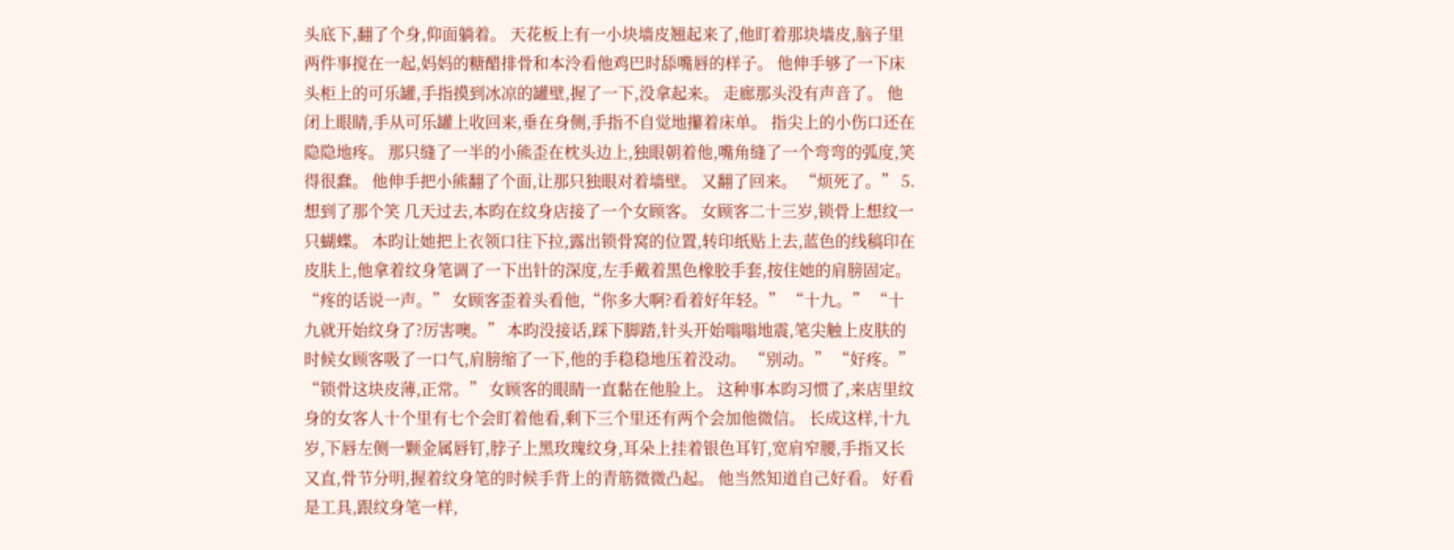头底下,翻了个身,仰面躺着。 天花板上有一小块墙皮翘起来了,他盯着那块墙皮,脑子里两件事搅在一起,妈妈的糖醋排骨和本泠看他鸡巴时舔嘴唇的样子。 他伸手够了一下床头柜上的可乐罐,手指摸到冰凉的罐壁,握了一下,没拿起来。 走廊那头没有声音了。 他闭上眼睛,手从可乐罐上收回来,垂在身侧,手指不自觉地攥着床单。 指尖上的小伤口还在隐隐地疼。 那只缝了一半的小熊歪在枕头边上,独眼朝着他,嘴角缝了一个弯弯的弧度,笑得很蠢。 他伸手把小熊翻了个面,让那只独眼对着墙壁。 又翻了回来。 “烦死了。” 5.想到了那个笑 几天过去,本昀在纹身店接了一个女顾客。 女顾客二十三岁,锁骨上想纹一只蝴蝶。 本昀让她把上衣领口往下拉,露出锁骨窝的位置,转印纸贴上去,蓝色的线稿印在皮肤上,他拿着纹身笔调了一下出针的深度,左手戴着黑色橡胶手套,按住她的肩膀固定。 “疼的话说一声。” 女顾客歪着头看他,“你多大啊?看着好年轻。” “十九。” “十九就开始纹身了?厉害噢。” 本昀没接话,踩下脚踏,针头开始嗡嗡地震,笔尖触上皮肤的时候女顾客吸了一口气,肩膀缩了一下,他的手稳稳地压着没动。 “别动。” “好疼。” “锁骨这块皮薄,正常。” 女顾客的眼睛一直黏在他脸上。 这种事本昀习惯了,来店里纹身的女客人十个里有七个会盯着他看,剩下三个里还有两个会加他微信。 长成这样,十九岁,下唇左侧一颗金属唇钉,脖子上黑玫瑰纹身,耳朵上挂着银色耳钉,宽肩窄腰,手指又长又直,骨节分明,握着纹身笔的时候手背上的青筋微微凸起。 他当然知道自己好看。 好看是工具,跟纹身笔一样,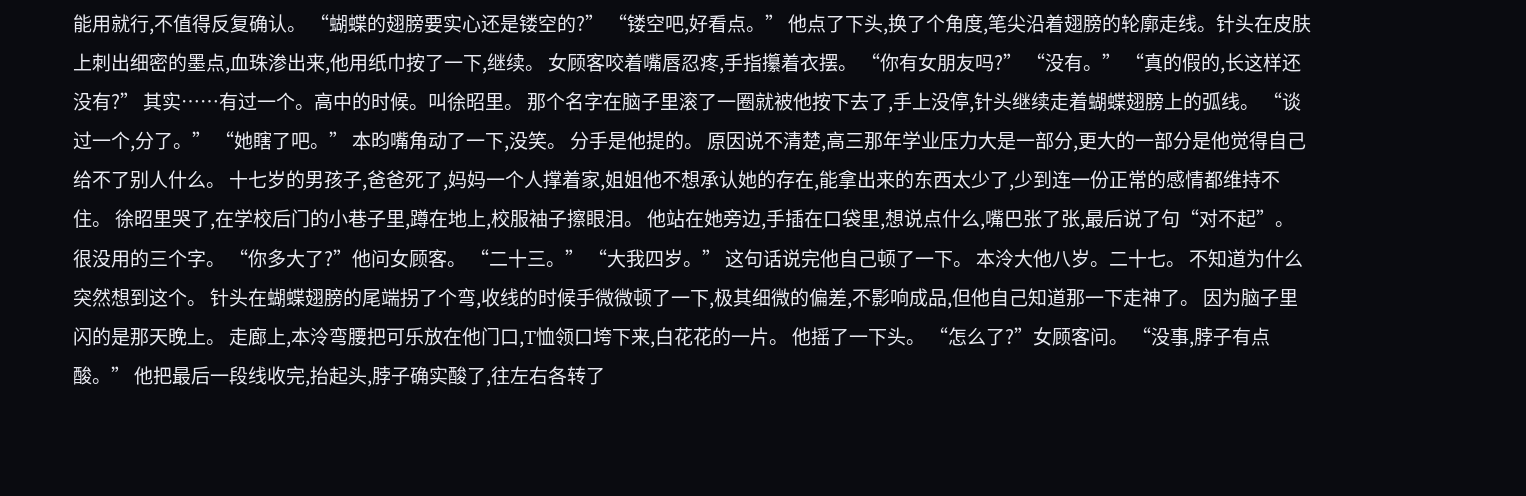能用就行,不值得反复确认。 “蝴蝶的翅膀要实心还是镂空的?” “镂空吧,好看点。” 他点了下头,换了个角度,笔尖沿着翅膀的轮廓走线。针头在皮肤上刺出细密的墨点,血珠渗出来,他用纸巾按了一下,继续。 女顾客咬着嘴唇忍疼,手指攥着衣摆。 “你有女朋友吗?” “没有。” “真的假的,长这样还没有?” 其实……有过一个。高中的时候。叫徐昭里。 那个名字在脑子里滚了一圈就被他按下去了,手上没停,针头继续走着蝴蝶翅膀上的弧线。 “谈过一个,分了。” “她瞎了吧。” 本昀嘴角动了一下,没笑。 分手是他提的。 原因说不清楚,高三那年学业压力大是一部分,更大的一部分是他觉得自己给不了别人什么。 十七岁的男孩子,爸爸死了,妈妈一个人撑着家,姐姐他不想承认她的存在,能拿出来的东西太少了,少到连一份正常的感情都维持不住。 徐昭里哭了,在学校后门的小巷子里,蹲在地上,校服袖子擦眼泪。 他站在她旁边,手插在口袋里,想说点什么,嘴巴张了张,最后说了句“对不起”。 很没用的三个字。 “你多大了?”他问女顾客。 “二十三。” “大我四岁。” 这句话说完他自己顿了一下。 本泠大他八岁。二十七。 不知道为什么突然想到这个。 针头在蝴蝶翅膀的尾端拐了个弯,收线的时候手微微顿了一下,极其细微的偏差,不影响成品,但他自己知道那一下走神了。 因为脑子里闪的是那天晚上。 走廊上,本泠弯腰把可乐放在他门口,T恤领口垮下来,白花花的一片。 他摇了一下头。 “怎么了?”女顾客问。 “没事,脖子有点酸。” 他把最后一段线收完,抬起头,脖子确实酸了,往左右各转了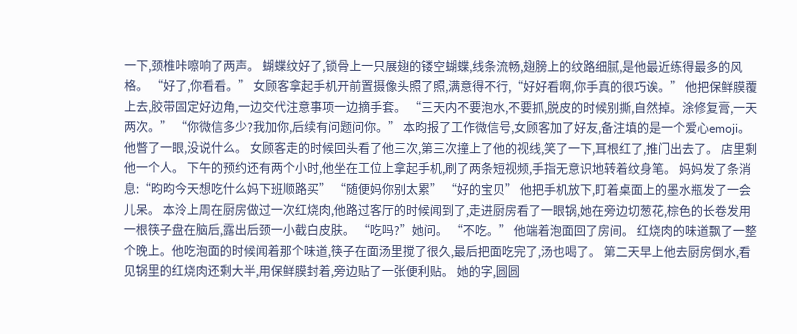一下,颈椎咔嚓响了两声。 蝴蝶纹好了,锁骨上一只展翅的镂空蝴蝶,线条流畅,翅膀上的纹路细腻,是他最近练得最多的风格。 “好了,你看看。” 女顾客拿起手机开前置摄像头照了照,满意得不行,“好好看啊,你手真的很巧诶。” 他把保鲜膜覆上去,胶带固定好边角,一边交代注意事项一边摘手套。 “三天内不要泡水,不要抓,脱皮的时候别撕,自然掉。涂修复膏,一天两次。” “你微信多少?我加你,后续有问题问你。” 本昀报了工作微信号,女顾客加了好友,备注填的是一个爱心emoji。 他瞥了一眼,没说什么。 女顾客走的时候回头看了他三次,第三次撞上了他的视线,笑了一下,耳根红了,推门出去了。 店里剩他一个人。 下午的预约还有两个小时,他坐在工位上拿起手机,刷了两条短视频,手指无意识地转着纹身笔。 妈妈发了条消息:“昀昀今天想吃什么妈下班顺路买” “随便妈你别太累” “好的宝贝” 他把手机放下,盯着桌面上的墨水瓶发了一会儿呆。 本泠上周在厨房做过一次红烧肉,他路过客厅的时候闻到了,走进厨房看了一眼锅,她在旁边切葱花,棕色的长卷发用一根筷子盘在脑后,露出后颈一小截白皮肤。 “吃吗?”她问。 “不吃。” 他端着泡面回了房间。 红烧肉的味道飘了一整个晚上。他吃泡面的时候闻着那个味道,筷子在面汤里搅了很久,最后把面吃完了,汤也喝了。 第二天早上他去厨房倒水,看见锅里的红烧肉还剩大半,用保鲜膜封着,旁边贴了一张便利贴。 她的字,圆圆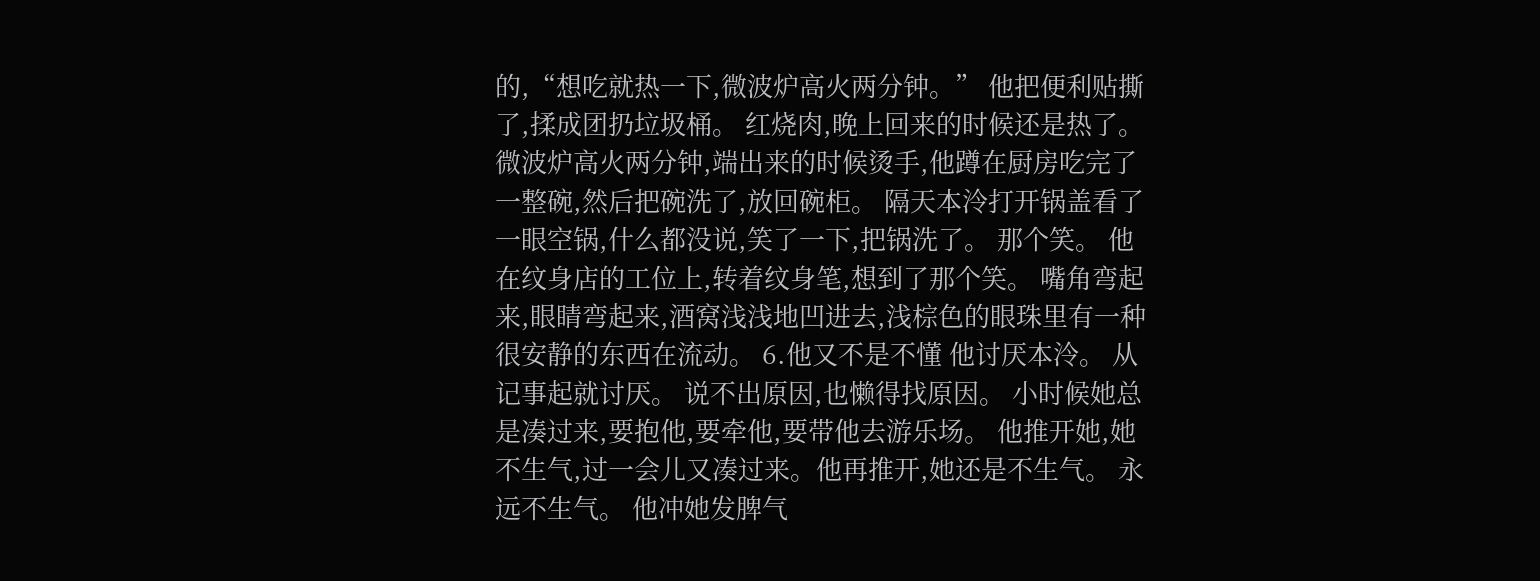的,“想吃就热一下,微波炉高火两分钟。” 他把便利贴撕了,揉成团扔垃圾桶。 红烧肉,晚上回来的时候还是热了。微波炉高火两分钟,端出来的时候烫手,他蹲在厨房吃完了一整碗,然后把碗洗了,放回碗柜。 隔天本泠打开锅盖看了一眼空锅,什么都没说,笑了一下,把锅洗了。 那个笑。 他在纹身店的工位上,转着纹身笔,想到了那个笑。 嘴角弯起来,眼睛弯起来,酒窝浅浅地凹进去,浅棕色的眼珠里有一种很安静的东西在流动。 6.他又不是不懂 他讨厌本泠。 从记事起就讨厌。 说不出原因,也懒得找原因。 小时候她总是凑过来,要抱他,要牵他,要带他去游乐场。 他推开她,她不生气,过一会儿又凑过来。他再推开,她还是不生气。 永远不生气。 他冲她发脾气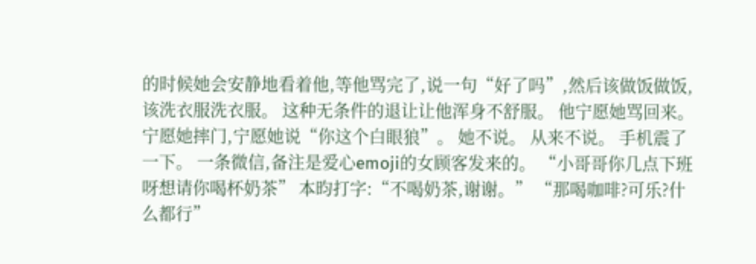的时候她会安静地看着他,等他骂完了,说一句“好了吗”,然后该做饭做饭,该洗衣服洗衣服。 这种无条件的退让让他浑身不舒服。 他宁愿她骂回来。宁愿她摔门,宁愿她说“你这个白眼狼”。 她不说。 从来不说。 手机震了一下。 一条微信,备注是爱心emoji的女顾客发来的。 “小哥哥你几点下班呀想请你喝杯奶茶” 本昀打字:“不喝奶茶,谢谢。” “那喝咖啡?可乐?什么都行”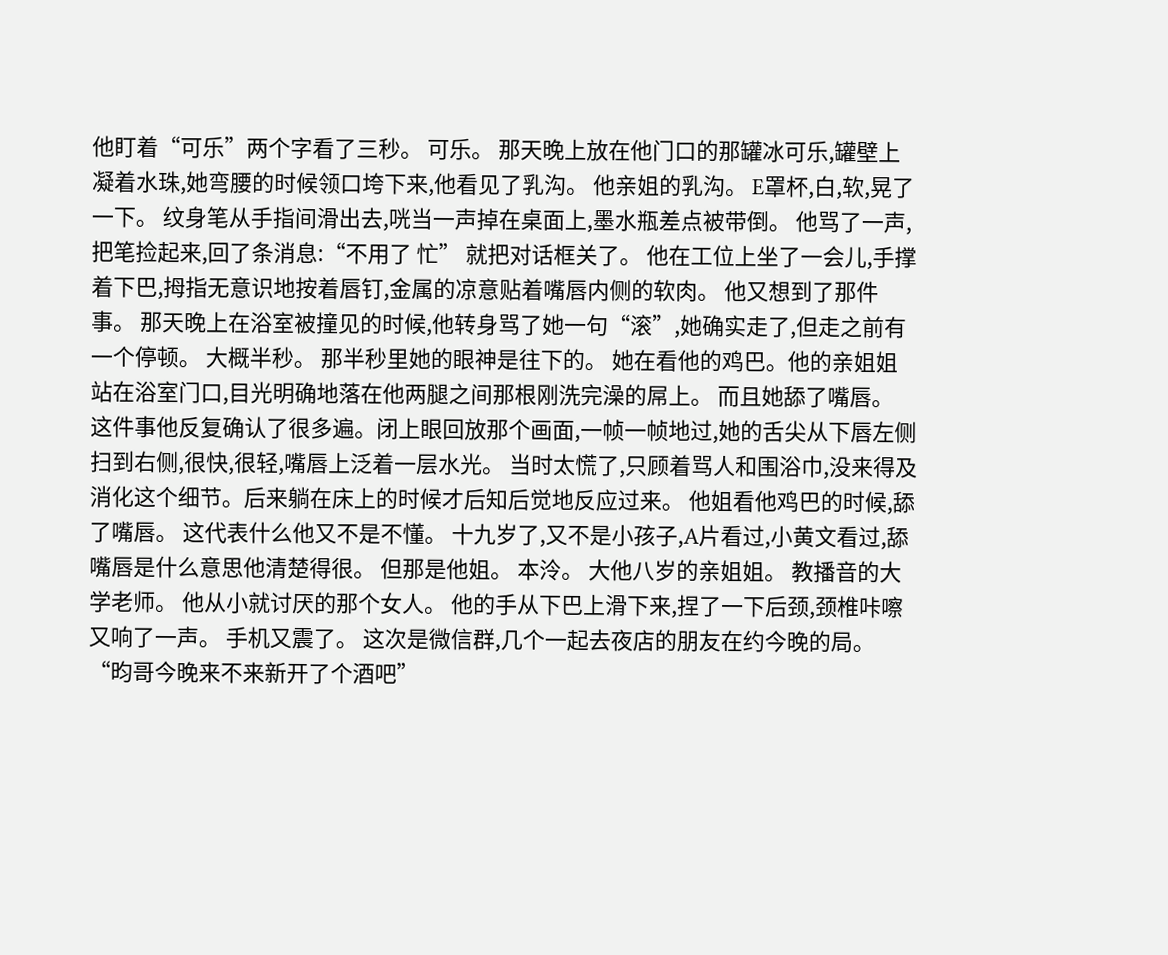他盯着“可乐”两个字看了三秒。 可乐。 那天晚上放在他门口的那罐冰可乐,罐壁上凝着水珠,她弯腰的时候领口垮下来,他看见了乳沟。 他亲姐的乳沟。 E罩杯,白,软,晃了一下。 纹身笔从手指间滑出去,咣当一声掉在桌面上,墨水瓶差点被带倒。 他骂了一声,把笔捡起来,回了条消息:“不用了 忙” 就把对话框关了。 他在工位上坐了一会儿,手撑着下巴,拇指无意识地按着唇钉,金属的凉意贴着嘴唇内侧的软肉。 他又想到了那件事。 那天晚上在浴室被撞见的时候,他转身骂了她一句“滚”,她确实走了,但走之前有一个停顿。 大概半秒。 那半秒里她的眼神是往下的。 她在看他的鸡巴。他的亲姐姐站在浴室门口,目光明确地落在他两腿之间那根刚洗完澡的屌上。 而且她舔了嘴唇。 这件事他反复确认了很多遍。闭上眼回放那个画面,一帧一帧地过,她的舌尖从下唇左侧扫到右侧,很快,很轻,嘴唇上泛着一层水光。 当时太慌了,只顾着骂人和围浴巾,没来得及消化这个细节。后来躺在床上的时候才后知后觉地反应过来。 他姐看他鸡巴的时候,舔了嘴唇。 这代表什么他又不是不懂。 十九岁了,又不是小孩子,A片看过,小黄文看过,舔嘴唇是什么意思他清楚得很。 但那是他姐。 本泠。 大他八岁的亲姐姐。 教播音的大学老师。 他从小就讨厌的那个女人。 他的手从下巴上滑下来,捏了一下后颈,颈椎咔嚓又响了一声。 手机又震了。 这次是微信群,几个一起去夜店的朋友在约今晚的局。 “昀哥今晚来不来新开了个酒吧”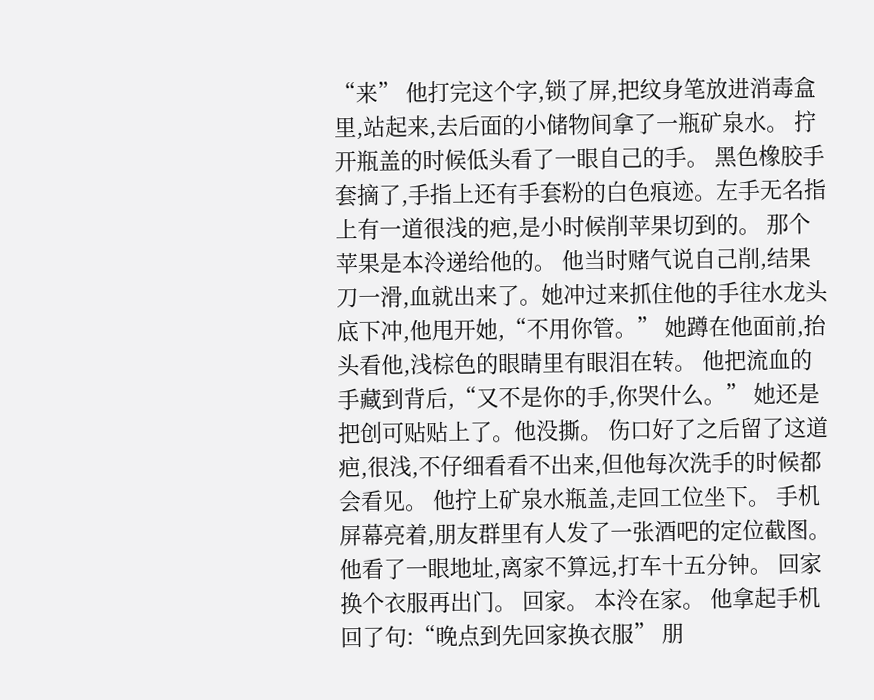“来” 他打完这个字,锁了屏,把纹身笔放进消毒盒里,站起来,去后面的小储物间拿了一瓶矿泉水。 拧开瓶盖的时候低头看了一眼自己的手。 黑色橡胶手套摘了,手指上还有手套粉的白色痕迹。左手无名指上有一道很浅的疤,是小时候削苹果切到的。 那个苹果是本泠递给他的。 他当时赌气说自己削,结果刀一滑,血就出来了。她冲过来抓住他的手往水龙头底下冲,他甩开她,“不用你管。” 她蹲在他面前,抬头看他,浅棕色的眼睛里有眼泪在转。 他把流血的手藏到背后,“又不是你的手,你哭什么。” 她还是把创可贴贴上了。他没撕。 伤口好了之后留了这道疤,很浅,不仔细看看不出来,但他每次洗手的时候都会看见。 他拧上矿泉水瓶盖,走回工位坐下。 手机屏幕亮着,朋友群里有人发了一张酒吧的定位截图。 他看了一眼地址,离家不算远,打车十五分钟。 回家换个衣服再出门。 回家。 本泠在家。 他拿起手机回了句:“晚点到先回家换衣服” 朋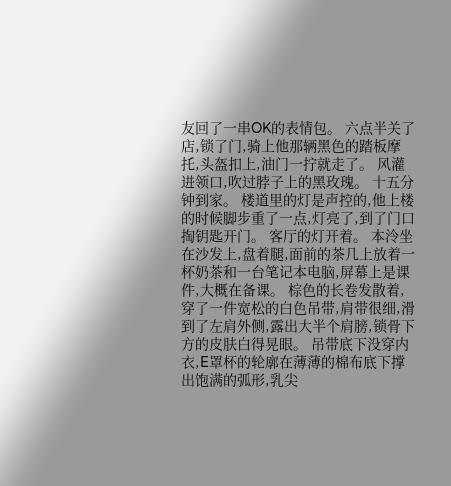友回了一串OK的表情包。 六点半关了店,锁了门,骑上他那辆黑色的踏板摩托,头盔扣上,油门一拧就走了。 风灌进领口,吹过脖子上的黑玫瑰。 十五分钟到家。 楼道里的灯是声控的,他上楼的时候脚步重了一点,灯亮了,到了门口掏钥匙开门。 客厅的灯开着。 本泠坐在沙发上,盘着腿,面前的茶几上放着一杯奶茶和一台笔记本电脑,屏幕上是课件,大概在备课。 棕色的长卷发散着,穿了一件宽松的白色吊带,肩带很细,滑到了左肩外侧,露出大半个肩膀,锁骨下方的皮肤白得晃眼。 吊带底下没穿内衣,E罩杯的轮廓在薄薄的棉布底下撑出饱满的弧形,乳尖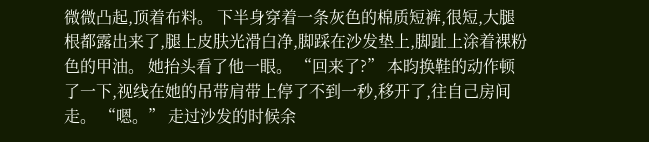微微凸起,顶着布料。 下半身穿着一条灰色的棉质短裤,很短,大腿根都露出来了,腿上皮肤光滑白净,脚踩在沙发垫上,脚趾上涂着裸粉色的甲油。 她抬头看了他一眼。 “回来了?” 本昀换鞋的动作顿了一下,视线在她的吊带肩带上停了不到一秒,移开了,往自己房间走。 “嗯。” 走过沙发的时候余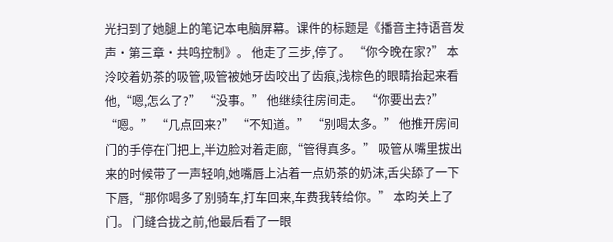光扫到了她腿上的笔记本电脑屏幕。课件的标题是《播音主持语音发声·第三章·共鸣控制》。 他走了三步,停了。 “你今晚在家?” 本泠咬着奶茶的吸管,吸管被她牙齿咬出了齿痕,浅棕色的眼睛抬起来看他,“嗯,怎么了?” “没事。” 他继续往房间走。 “你要出去?” “嗯。” “几点回来?” “不知道。” “别喝太多。” 他推开房间门的手停在门把上,半边脸对着走廊,“管得真多。” 吸管从嘴里拔出来的时候带了一声轻响,她嘴唇上沾着一点奶茶的奶沫,舌尖舔了一下下唇,“那你喝多了别骑车,打车回来,车费我转给你。” 本昀关上了门。 门缝合拢之前,他最后看了一眼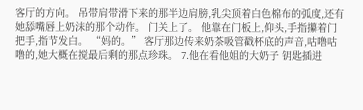客厅的方向。 吊带肩带滑下来的那半边肩膀,乳尖顶着白色棉布的弧度,还有她舔嘴唇上奶沫的那个动作。 门关上了。 他靠在门板上,仰头,手指攥着门把手,指节发白。 “妈的。” 客厅那边传来奶茶吸管戳杯底的声音,咕噜咕噜的,她大概在搅最后剩的那点珍珠。 7.他在看他姐的大奶子 钥匙插进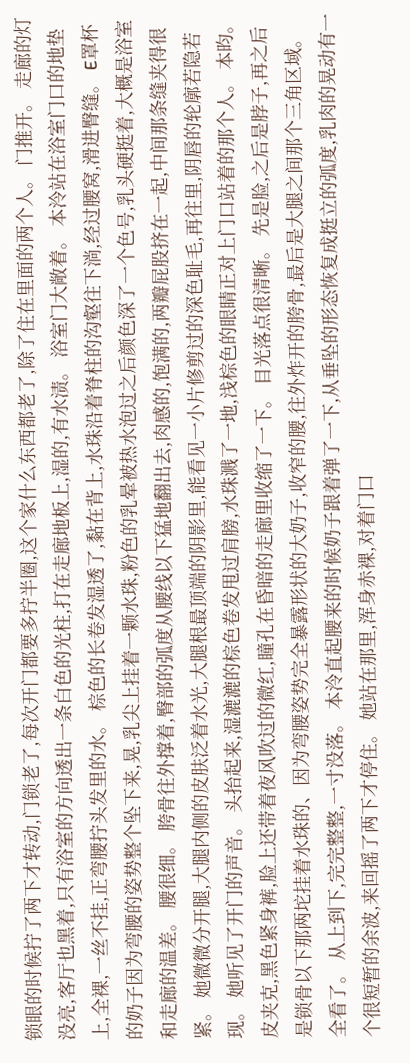锁眼的时候拧了两下才转动,门锁老了,每次开门都要多拧半圈,这个家什么东西都老了,除了住在里面的两个人。 门推开。 走廊的灯没亮,客厅也黑着,只有浴室的方向透出一条白色的光柱,打在走廊地板上,湿的,有水渍。 浴室门大敞着。 本泠站在浴室门口的地垫上,全裸,一丝不挂,正弯腰拧头发里的水。 棕色的长卷发湿透了,黏在背上,水珠沿着脊柱的沟壑往下淌,经过腰窝,滑进臀缝。 E罩杯的奶子因为弯腰的姿势整个坠下来,晃,乳尖上挂着一颗水珠,粉色的乳晕被热水泡过之后颜色深了一个色号,乳头硬挺着,大概是浴室和走廊的温差。 腰很细。 胯骨往外撑着,臀部的弧度从腰线以下猛地翻出去,肉感的,饱满的,两瓣屁股挤在一起,中间那条缝夹得很紧。 她微微分开腿,大腿内侧的皮肤泛着水光,大腿根最顶端的阴影里,能看见一小片修剪过的深色耻毛,再往里,阴唇的轮廓若隐若现。 她听见了开门的声音。 头抬起来,湿漉漉的棕色卷发甩过肩膀,水珠溅了一地,浅棕色的眼睛正对上门口站着的那个人。 本昀。 皮夹克,黑色紧身裤,脸上还带着夜风吹过的微红,瞳孔在昏暗的走廊里收缩了一下。 目光落点很清晰。 先是脸,之后是脖子,再之后是锁骨以下那两坨挂着水珠的、因为弯腰姿势完全暴露形状的大奶子,收窄的腰,往外炸开的胯骨,最后是大腿之间那个三角区域。 全看了。 从上到下,完完整整,一寸没落。 本泠直起腰来的时候奶子跟着弹了一下,从垂坠的形态恢复成挺立的弧度,乳肉的晃动有一个很短暂的余波,来回摇了两下才停住。 她站在那里,浑身赤裸,对着门口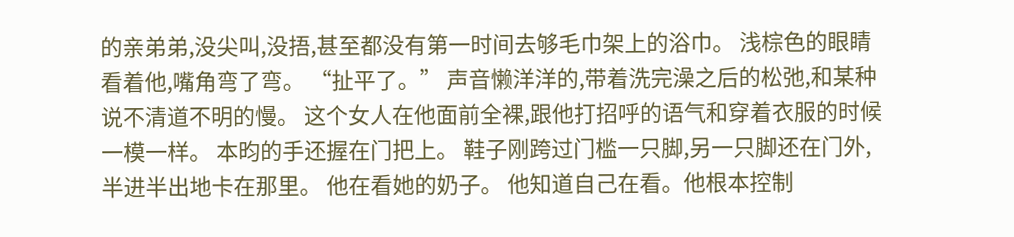的亲弟弟,没尖叫,没捂,甚至都没有第一时间去够毛巾架上的浴巾。 浅棕色的眼睛看着他,嘴角弯了弯。 “扯平了。” 声音懒洋洋的,带着洗完澡之后的松弛,和某种说不清道不明的慢。 这个女人在他面前全裸,跟他打招呼的语气和穿着衣服的时候一模一样。 本昀的手还握在门把上。 鞋子刚跨过门槛一只脚,另一只脚还在门外,半进半出地卡在那里。 他在看她的奶子。 他知道自己在看。他根本控制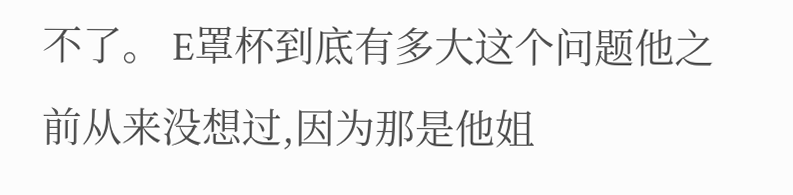不了。 E罩杯到底有多大这个问题他之前从来没想过,因为那是他姐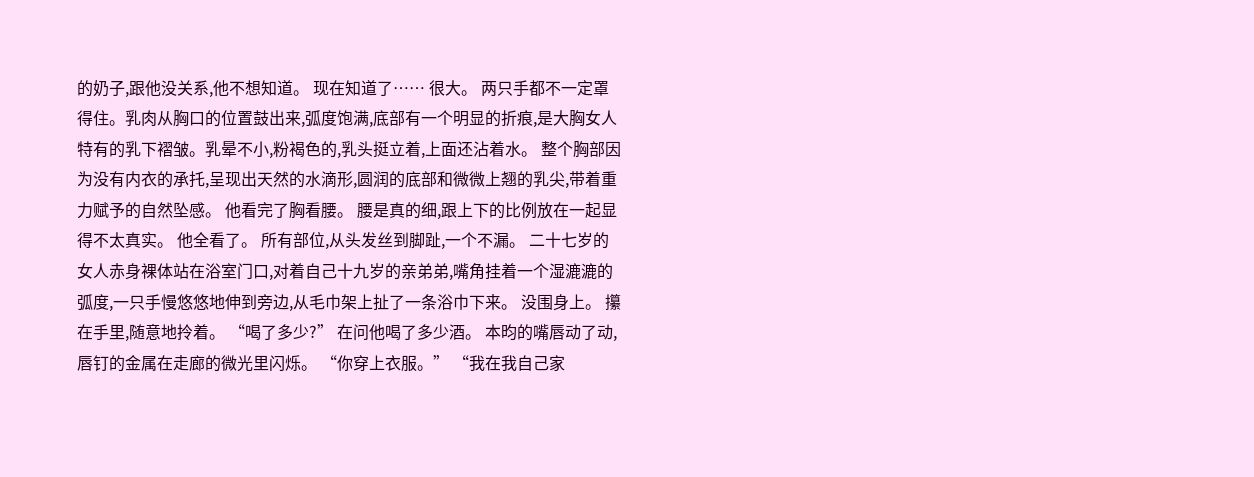的奶子,跟他没关系,他不想知道。 现在知道了…… 很大。 两只手都不一定罩得住。乳肉从胸口的位置鼓出来,弧度饱满,底部有一个明显的折痕,是大胸女人特有的乳下褶皱。乳晕不小,粉褐色的,乳头挺立着,上面还沾着水。 整个胸部因为没有内衣的承托,呈现出天然的水滴形,圆润的底部和微微上翘的乳尖,带着重力赋予的自然坠感。 他看完了胸看腰。 腰是真的细,跟上下的比例放在一起显得不太真实。 他全看了。 所有部位,从头发丝到脚趾,一个不漏。 二十七岁的女人赤身裸体站在浴室门口,对着自己十九岁的亲弟弟,嘴角挂着一个湿漉漉的弧度,一只手慢悠悠地伸到旁边,从毛巾架上扯了一条浴巾下来。 没围身上。 攥在手里,随意地拎着。 “喝了多少?” 在问他喝了多少酒。 本昀的嘴唇动了动,唇钉的金属在走廊的微光里闪烁。 “你穿上衣服。” “我在我自己家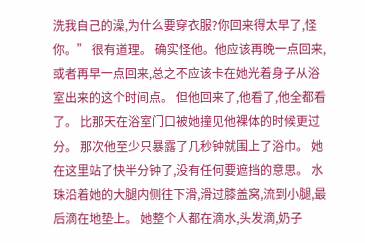洗我自己的澡,为什么要穿衣服?你回来得太早了,怪你。” 很有道理。 确实怪他。他应该再晚一点回来,或者再早一点回来,总之不应该卡在她光着身子从浴室出来的这个时间点。 但他回来了,他看了,他全都看了。 比那天在浴室门口被她撞见他裸体的时候更过分。 那次他至少只暴露了几秒钟就围上了浴巾。 她在这里站了快半分钟了,没有任何要遮挡的意思。 水珠沿着她的大腿内侧往下滑,滑过膝盖窝,流到小腿,最后滴在地垫上。 她整个人都在滴水,头发滴,奶子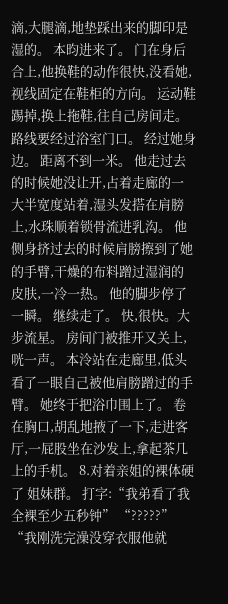滴,大腿滴,地垫踩出来的脚印是湿的。 本昀进来了。 门在身后合上,他换鞋的动作很快,没看她,视线固定在鞋柜的方向。 运动鞋踢掉,换上拖鞋,往自己房间走。 路线要经过浴室门口。 经过她身边。 距离不到一米。 他走过去的时候她没让开,占着走廊的一大半宽度站着,湿头发搭在肩膀上,水珠顺着锁骨流进乳沟。 他侧身挤过去的时候肩膀擦到了她的手臂,干燥的布料蹭过湿润的皮肤,一冷一热。 他的脚步停了一瞬。 继续走了。 快,很快。大步流星。 房间门被推开又关上,咣一声。 本泠站在走廊里,低头看了一眼自己被他肩膀蹭过的手臂。 她终于把浴巾围上了。 卷在胸口,胡乱地掖了一下,走进客厅,一屁股坐在沙发上,拿起茶几上的手机。 8.对着亲姐的裸体硬了 姐妹群。 打字:“我弟看了我全裸至少五秒钟” “?????” “我刚洗完澡没穿衣服他就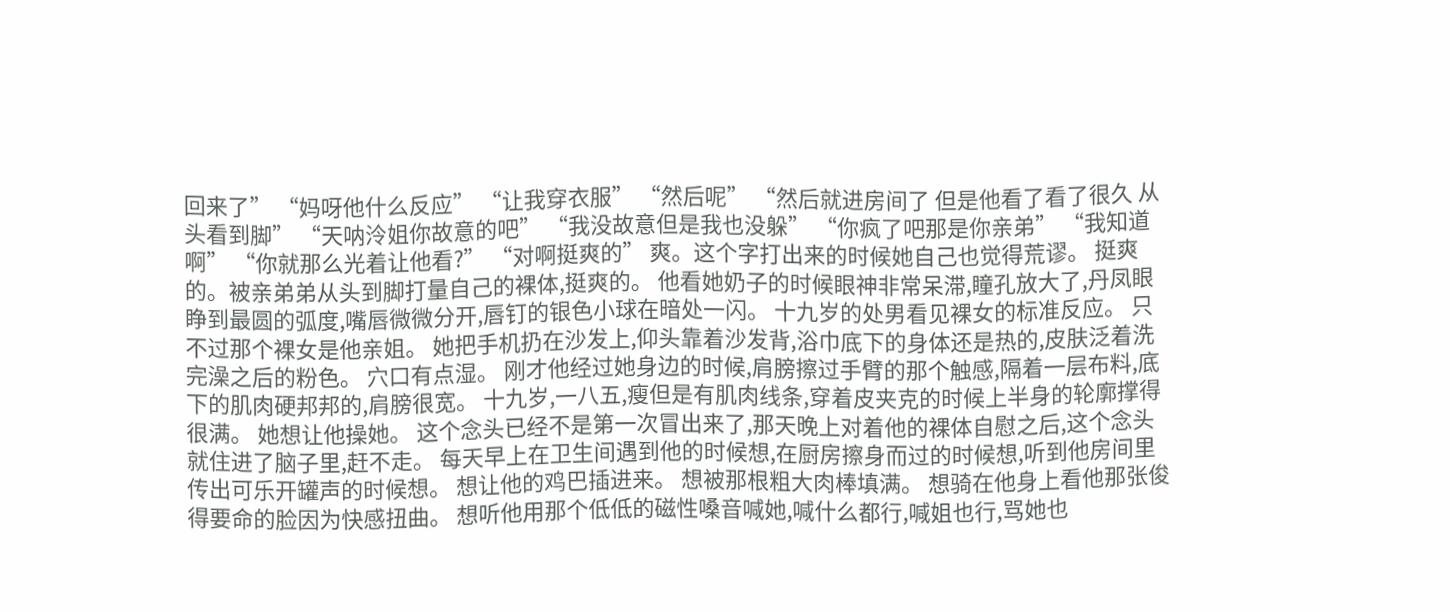回来了” “妈呀他什么反应” “让我穿衣服” “然后呢” “然后就进房间了 但是他看了看了很久 从头看到脚” “天呐泠姐你故意的吧” “我没故意但是我也没躲” “你疯了吧那是你亲弟” “我知道啊” “你就那么光着让他看?” “对啊挺爽的” 爽。这个字打出来的时候她自己也觉得荒谬。 挺爽的。被亲弟弟从头到脚打量自己的裸体,挺爽的。 他看她奶子的时候眼神非常呆滞,瞳孔放大了,丹凤眼睁到最圆的弧度,嘴唇微微分开,唇钉的银色小球在暗处一闪。 十九岁的处男看见裸女的标准反应。 只不过那个裸女是他亲姐。 她把手机扔在沙发上,仰头靠着沙发背,浴巾底下的身体还是热的,皮肤泛着洗完澡之后的粉色。 穴口有点湿。 刚才他经过她身边的时候,肩膀擦过手臂的那个触感,隔着一层布料,底下的肌肉硬邦邦的,肩膀很宽。 十九岁,一八五,瘦但是有肌肉线条,穿着皮夹克的时候上半身的轮廓撑得很满。 她想让他操她。 这个念头已经不是第一次冒出来了,那天晚上对着他的裸体自慰之后,这个念头就住进了脑子里,赶不走。 每天早上在卫生间遇到他的时候想,在厨房擦身而过的时候想,听到他房间里传出可乐开罐声的时候想。 想让他的鸡巴插进来。 想被那根粗大肉棒填满。 想骑在他身上看他那张俊得要命的脸因为快感扭曲。 想听他用那个低低的磁性嗓音喊她,喊什么都行,喊姐也行,骂她也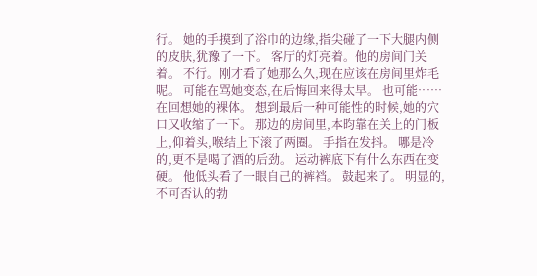行。 她的手摸到了浴巾的边缘,指尖碰了一下大腿内侧的皮肤,犹豫了一下。 客厅的灯亮着。他的房间门关着。 不行。刚才看了她那么久,现在应该在房间里炸毛呢。 可能在骂她变态,在后悔回来得太早。 也可能……在回想她的裸体。 想到最后一种可能性的时候,她的穴口又收缩了一下。 那边的房间里,本昀靠在关上的门板上,仰着头,喉结上下滚了两圈。 手指在发抖。 哪是冷的,更不是喝了酒的后劲。 运动裤底下有什么东西在变硬。 他低头看了一眼自己的裤裆。 鼓起来了。 明显的,不可否认的勃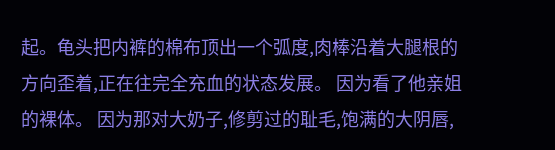起。龟头把内裤的棉布顶出一个弧度,肉棒沿着大腿根的方向歪着,正在往完全充血的状态发展。 因为看了他亲姐的裸体。 因为那对大奶子,修剪过的耻毛,饱满的大阴唇,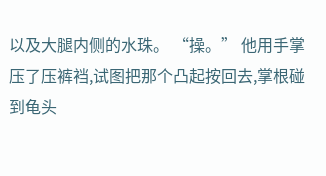以及大腿内侧的水珠。 “操。” 他用手掌压了压裤裆,试图把那个凸起按回去,掌根碰到龟头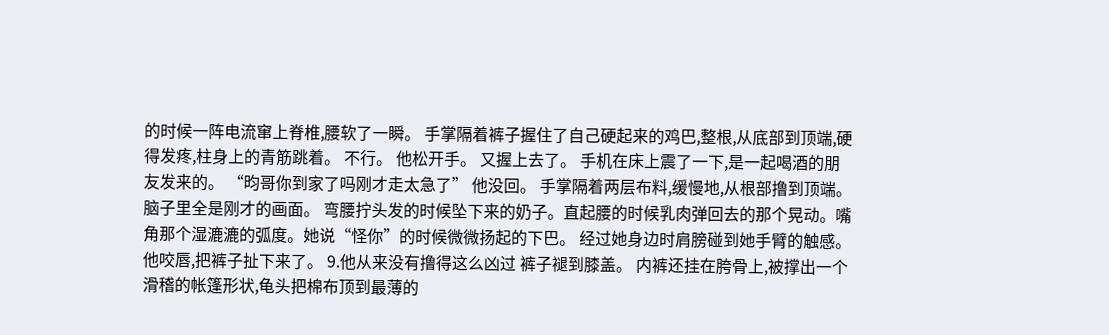的时候一阵电流窜上脊椎,腰软了一瞬。 手掌隔着裤子握住了自己硬起来的鸡巴,整根,从底部到顶端,硬得发疼,柱身上的青筋跳着。 不行。 他松开手。 又握上去了。 手机在床上震了一下,是一起喝酒的朋友发来的。 “昀哥你到家了吗刚才走太急了” 他没回。 手掌隔着两层布料,缓慢地,从根部撸到顶端。 脑子里全是刚才的画面。 弯腰拧头发的时候坠下来的奶子。直起腰的时候乳肉弹回去的那个晃动。嘴角那个湿漉漉的弧度。她说“怪你”的时候微微扬起的下巴。 经过她身边时肩膀碰到她手臂的触感。 他咬唇,把裤子扯下来了。 9.他从来没有撸得这么凶过 裤子褪到膝盖。 内裤还挂在胯骨上,被撑出一个滑稽的帐篷形状,龟头把棉布顶到最薄的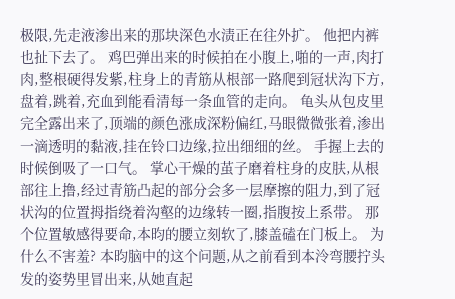极限,先走液渗出来的那块深色水渍正在往外扩。 他把内裤也扯下去了。 鸡巴弹出来的时候拍在小腹上,啪的一声,肉打肉,整根硬得发紫,柱身上的青筋从根部一路爬到冠状沟下方,盘着,跳着,充血到能看清每一条血管的走向。 龟头从包皮里完全露出来了,顶端的颜色涨成深粉偏红,马眼微微张着,渗出一滴透明的黏液,挂在铃口边缘,拉出细细的丝。 手握上去的时候倒吸了一口气。 掌心干燥的茧子磨着柱身的皮肤,从根部往上撸,经过青筋凸起的部分会多一层摩擦的阻力,到了冠状沟的位置拇指绕着沟壑的边缘转一圈,指腹按上系带。 那个位置敏感得要命,本昀的腰立刻软了,膝盖磕在门板上。 为什么不害羞? 本昀脑中的这个问题,从之前看到本泠弯腰拧头发的姿势里冒出来,从她直起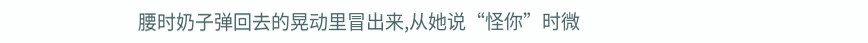腰时奶子弹回去的晃动里冒出来,从她说“怪你”时微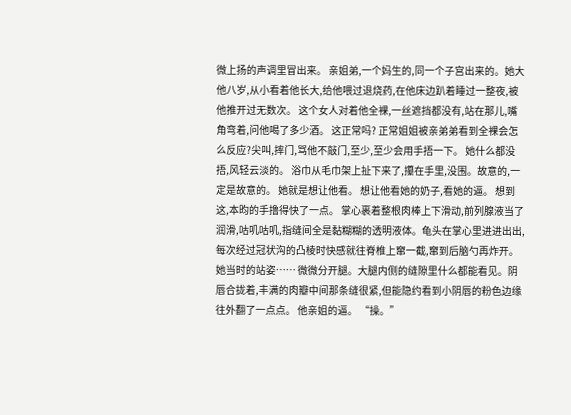微上扬的声调里冒出来。 亲姐弟,一个妈生的,同一个子宫出来的。她大他八岁,从小看着他长大,给他喂过退烧药,在他床边趴着睡过一整夜,被他推开过无数次。 这个女人对着他全裸,一丝遮挡都没有,站在那儿,嘴角弯着,问他喝了多少酒。 这正常吗? 正常姐姐被亲弟弟看到全裸会怎么反应?尖叫,摔门,骂他不敲门,至少,至少会用手捂一下。 她什么都没捂,风轻云淡的。 浴巾从毛巾架上扯下来了,攥在手里,没围。故意的,一定是故意的。 她就是想让他看。 想让他看她的奶子,看她的逼。 想到这,本昀的手撸得快了一点。 掌心裹着整根肉棒上下滑动,前列腺液当了润滑,咕叽咕叽,指缝间全是黏糊糊的透明液体。龟头在掌心里进进出出,每次经过冠状沟的凸棱时快感就往脊椎上窜一截,窜到后脑勺再炸开。 她当时的站姿…… 微微分开腿。大腿内侧的缝隙里什么都能看见。阴唇合拢着,丰满的肉瓣中间那条缝很紧,但能隐约看到小阴唇的粉色边缘往外翻了一点点。 他亲姐的逼。 “操。”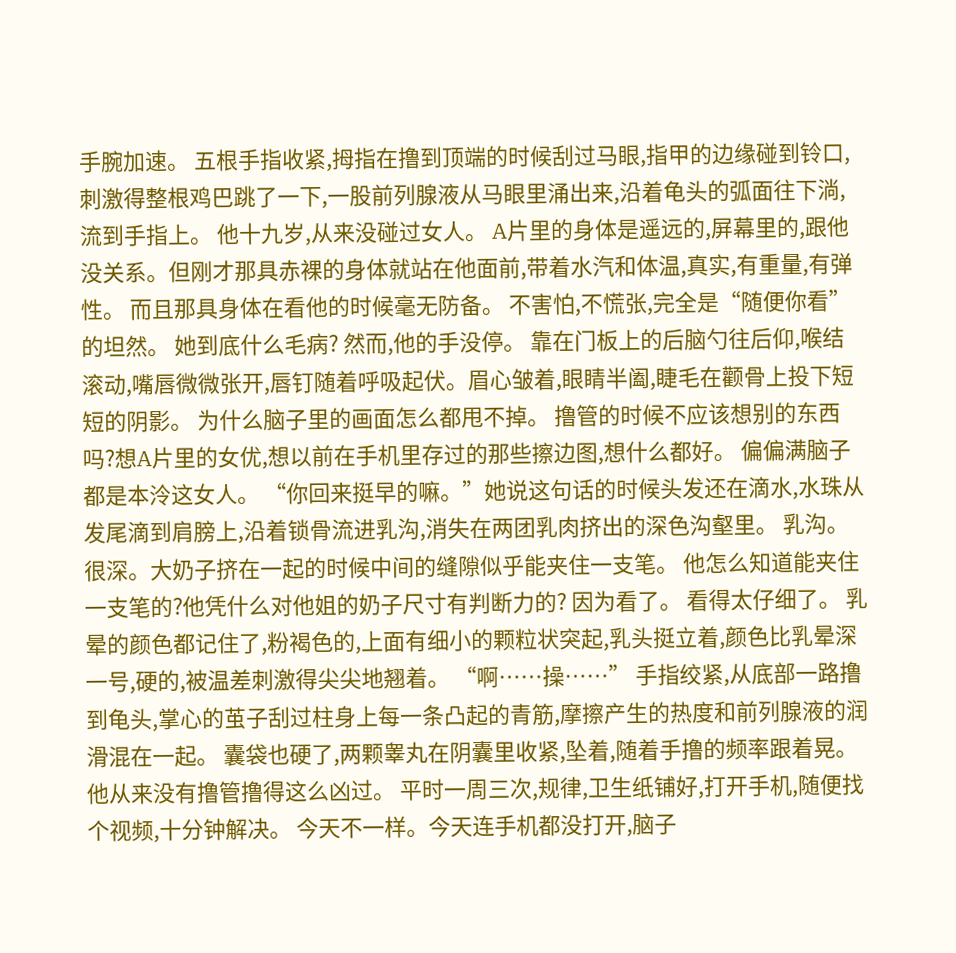手腕加速。 五根手指收紧,拇指在撸到顶端的时候刮过马眼,指甲的边缘碰到铃口,刺激得整根鸡巴跳了一下,一股前列腺液从马眼里涌出来,沿着龟头的弧面往下淌,流到手指上。 他十九岁,从来没碰过女人。 A片里的身体是遥远的,屏幕里的,跟他没关系。但刚才那具赤裸的身体就站在他面前,带着水汽和体温,真实,有重量,有弹性。 而且那具身体在看他的时候毫无防备。 不害怕,不慌张,完全是“随便你看”的坦然。 她到底什么毛病? 然而,他的手没停。 靠在门板上的后脑勺往后仰,喉结滚动,嘴唇微微张开,唇钉随着呼吸起伏。眉心皱着,眼睛半阖,睫毛在颧骨上投下短短的阴影。 为什么脑子里的画面怎么都甩不掉。 撸管的时候不应该想别的东西吗?想A片里的女优,想以前在手机里存过的那些擦边图,想什么都好。 偏偏满脑子都是本泠这女人。 “你回来挺早的嘛。”她说这句话的时候头发还在滴水,水珠从发尾滴到肩膀上,沿着锁骨流进乳沟,消失在两团乳肉挤出的深色沟壑里。 乳沟。 很深。大奶子挤在一起的时候中间的缝隙似乎能夹住一支笔。 他怎么知道能夹住一支笔的?他凭什么对他姐的奶子尺寸有判断力的? 因为看了。 看得太仔细了。 乳晕的颜色都记住了,粉褐色的,上面有细小的颗粒状突起,乳头挺立着,颜色比乳晕深一号,硬的,被温差刺激得尖尖地翘着。 “啊……操……” 手指绞紧,从底部一路撸到龟头,掌心的茧子刮过柱身上每一条凸起的青筋,摩擦产生的热度和前列腺液的润滑混在一起。 囊袋也硬了,两颗睾丸在阴囊里收紧,坠着,随着手撸的频率跟着晃。 他从来没有撸管撸得这么凶过。 平时一周三次,规律,卫生纸铺好,打开手机,随便找个视频,十分钟解决。 今天不一样。今天连手机都没打开,脑子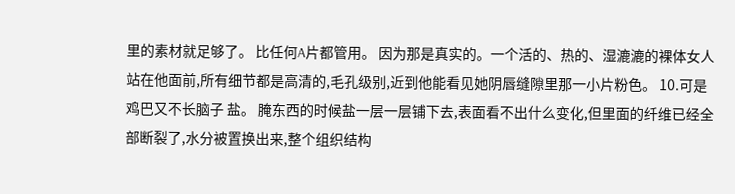里的素材就足够了。 比任何A片都管用。 因为那是真实的。一个活的、热的、湿漉漉的裸体女人站在他面前,所有细节都是高清的,毛孔级别,近到他能看见她阴唇缝隙里那一小片粉色。 10.可是鸡巴又不长脑子 盐。 腌东西的时候盐一层一层铺下去,表面看不出什么变化,但里面的纤维已经全部断裂了,水分被置换出来,整个组织结构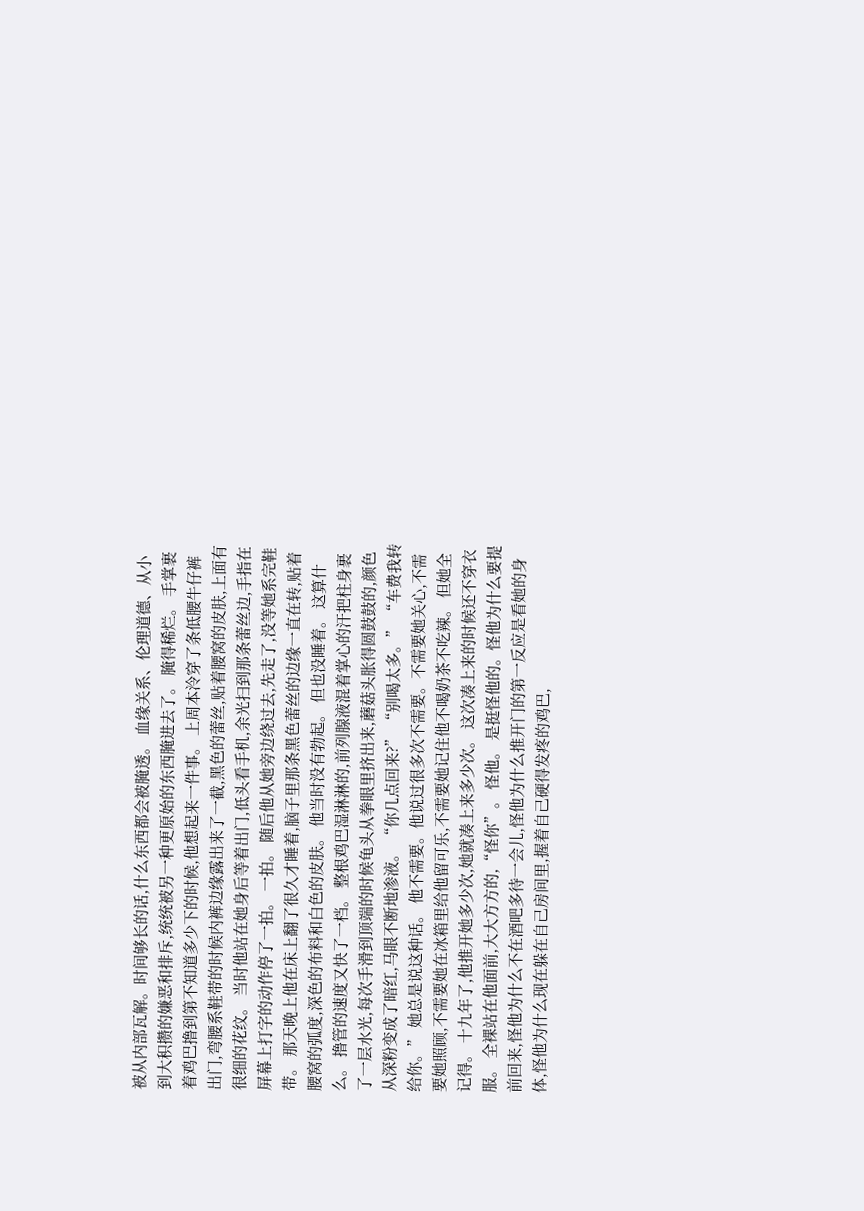被从内部瓦解。时间够长的话,什么东西都会被腌透。 血缘关系、伦理道德、从小到大积攒的嫌恶和排斥,统统被另一种更原始的东西腌进去了。 腌得稀烂。 手掌裹着鸡巴撸到第不知道多少下的时候,他想起来一件事。 上周本泠穿了条低腰牛仔裤出门,弯腰系鞋带的时候内裤边缘露出来了一截,黑色的蕾丝,贴着腰窝的皮肤,上面有很细的花纹。 当时他站在她身后等着出门,低头看手机,余光扫到那条蕾丝边,手指在屏幕上打字的动作停了一拍。 一拍。 随后他从她旁边绕过去,先走了,没等她系完鞋带。 那天晚上他在床上翻了很久才睡着,脑子里那条黑色蕾丝的边缘一直在转,贴着腰窝的弧度,深色的布料和白色的皮肤。 他当时没有勃起。 但也没睡着。 这算什么。 撸管的速度又快了一档。 整根鸡巴湿淋淋的,前列腺液混着掌心的汗把柱身裹了一层水光,每次手滑到顶端的时候龟头从拳眼里挤出来,蘑菇头胀得圆鼓鼓的,颜色从深粉变成了暗红,马眼不断地渗液。 “你几点回来?” “别喝太多。” “车费我转给你。” 她总是说这种话。 他不需要。他说过很多次不需要。不需要她关心,不需要她照顾,不需要她在冰箱里给他留可乐,不需要她记住他不喝奶茶不吃辣。 但她全记得。 十九年了,他推开她多少次,她就凑上来多少次。 这次凑上来的时候还不穿衣服。 全裸站在他面前,大大方方的,“怪你”。 怪他。 是挺怪他的。怪他为什么要提前回来,怪他为什么不在酒吧多待一会儿,怪他为什么推开门的第一反应是看她的身体,怪他为什么现在躲在自己房间里,握着自己硬得发疼的鸡巴,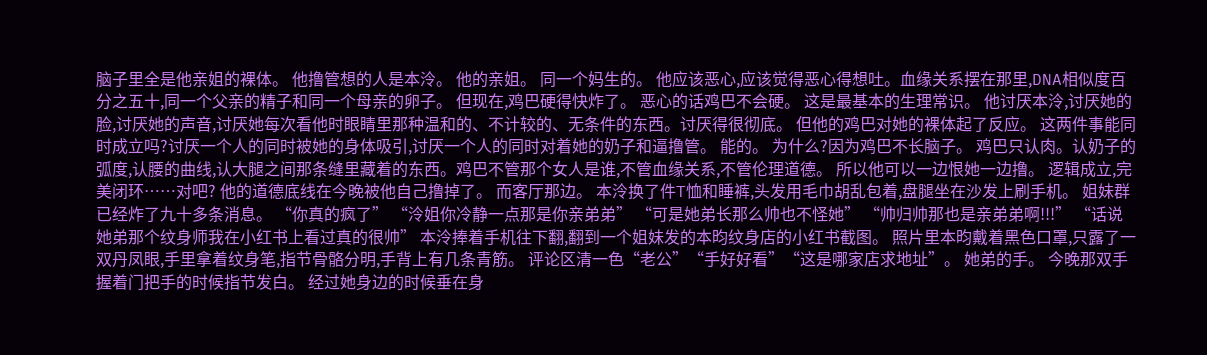脑子里全是他亲姐的裸体。 他撸管想的人是本泠。 他的亲姐。 同一个妈生的。 他应该恶心,应该觉得恶心得想吐。血缘关系摆在那里,DNA相似度百分之五十,同一个父亲的精子和同一个母亲的卵子。 但现在,鸡巴硬得快炸了。 恶心的话鸡巴不会硬。 这是最基本的生理常识。 他讨厌本泠,讨厌她的脸,讨厌她的声音,讨厌她每次看他时眼睛里那种温和的、不计较的、无条件的东西。讨厌得很彻底。 但他的鸡巴对她的裸体起了反应。 这两件事能同时成立吗?讨厌一个人的同时被她的身体吸引,讨厌一个人的同时对着她的奶子和逼撸管。 能的。 为什么?因为鸡巴不长脑子。 鸡巴只认肉。认奶子的弧度,认腰的曲线,认大腿之间那条缝里藏着的东西。鸡巴不管那个女人是谁,不管血缘关系,不管伦理道德。 所以他可以一边恨她一边撸。 逻辑成立,完美闭环……对吧? 他的道德底线在今晚被他自己撸掉了。 而客厅那边。 本泠换了件T恤和睡裤,头发用毛巾胡乱包着,盘腿坐在沙发上刷手机。 姐妹群已经炸了九十多条消息。 “你真的疯了” “泠姐你冷静一点那是你亲弟弟” “可是她弟长那么帅也不怪她” “帅归帅那也是亲弟弟啊!!!” “话说她弟那个纹身师我在小红书上看过真的很帅” 本泠捧着手机往下翻,翻到一个姐妹发的本昀纹身店的小红书截图。 照片里本昀戴着黑色口罩,只露了一双丹凤眼,手里拿着纹身笔,指节骨骼分明,手背上有几条青筋。 评论区清一色“老公”“手好好看”“这是哪家店求地址”。 她弟的手。 今晚那双手握着门把手的时候指节发白。 经过她身边的时候垂在身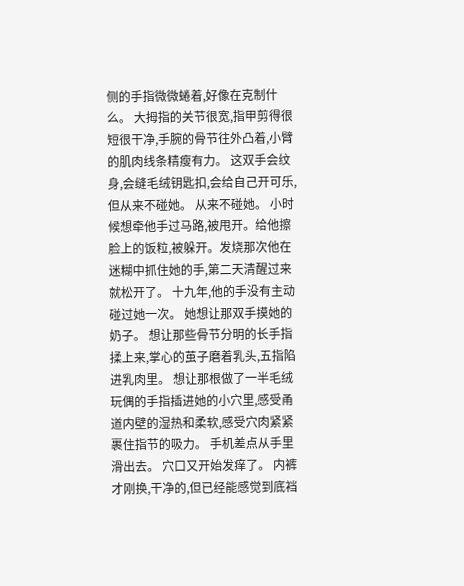侧的手指微微蜷着,好像在克制什么。 大拇指的关节很宽,指甲剪得很短很干净,手腕的骨节往外凸着,小臂的肌肉线条精瘦有力。 这双手会纹身,会缝毛绒钥匙扣,会给自己开可乐,但从来不碰她。 从来不碰她。 小时候想牵他手过马路,被甩开。给他擦脸上的饭粒,被躲开。发烧那次他在迷糊中抓住她的手,第二天清醒过来就松开了。 十九年,他的手没有主动碰过她一次。 她想让那双手摸她的奶子。 想让那些骨节分明的长手指揉上来,掌心的茧子磨着乳头,五指陷进乳肉里。 想让那根做了一半毛绒玩偶的手指插进她的小穴里,感受甬道内壁的湿热和柔软,感受穴肉紧紧裹住指节的吸力。 手机差点从手里滑出去。 穴口又开始发痒了。 内裤才刚换,干净的,但已经能感觉到底裆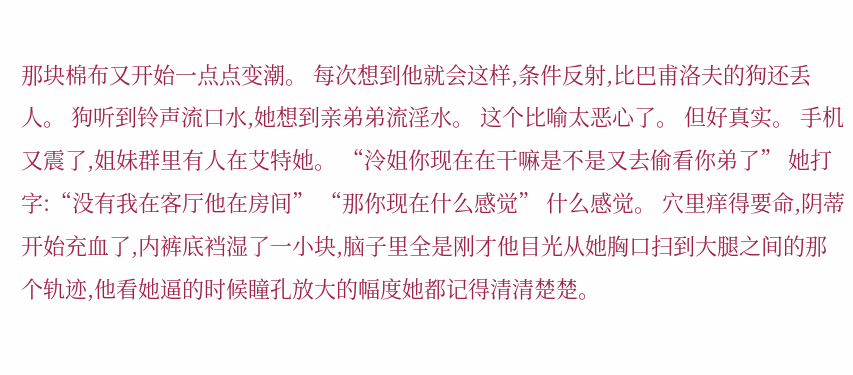那块棉布又开始一点点变潮。 每次想到他就会这样,条件反射,比巴甫洛夫的狗还丢人。 狗听到铃声流口水,她想到亲弟弟流淫水。 这个比喻太恶心了。 但好真实。 手机又震了,姐妹群里有人在艾特她。 “泠姐你现在在干嘛是不是又去偷看你弟了” 她打字:“没有我在客厅他在房间” “那你现在什么感觉” 什么感觉。 穴里痒得要命,阴蒂开始充血了,内裤底裆湿了一小块,脑子里全是刚才他目光从她胸口扫到大腿之间的那个轨迹,他看她逼的时候瞳孔放大的幅度她都记得清清楚楚。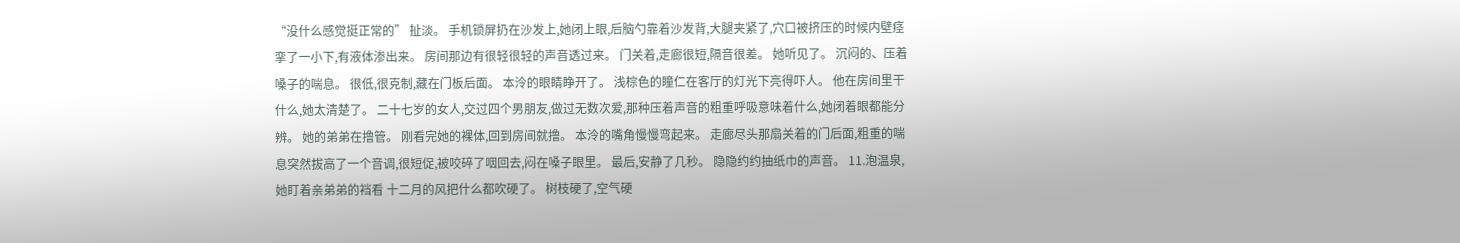“没什么感觉挺正常的” 扯淡。 手机锁屏扔在沙发上,她闭上眼,后脑勺靠着沙发背,大腿夹紧了,穴口被挤压的时候内壁痉挛了一小下,有液体渗出来。 房间那边有很轻很轻的声音透过来。 门关着,走廊很短,隔音很差。 她听见了。 沉闷的、压着嗓子的喘息。 很低,很克制,藏在门板后面。 本泠的眼睛睁开了。 浅棕色的瞳仁在客厅的灯光下亮得吓人。 他在房间里干什么,她太清楚了。 二十七岁的女人,交过四个男朋友,做过无数次爱,那种压着声音的粗重呼吸意味着什么,她闭着眼都能分辨。 她的弟弟在撸管。 刚看完她的裸体,回到房间就撸。 本泠的嘴角慢慢弯起来。 走廊尽头那扇关着的门后面,粗重的喘息突然拔高了一个音调,很短促,被咬碎了咽回去,闷在嗓子眼里。 最后,安静了几秒。 隐隐约约抽纸巾的声音。 11.泡温泉,她盯着亲弟弟的裆看 十二月的风把什么都吹硬了。 树枝硬了,空气硬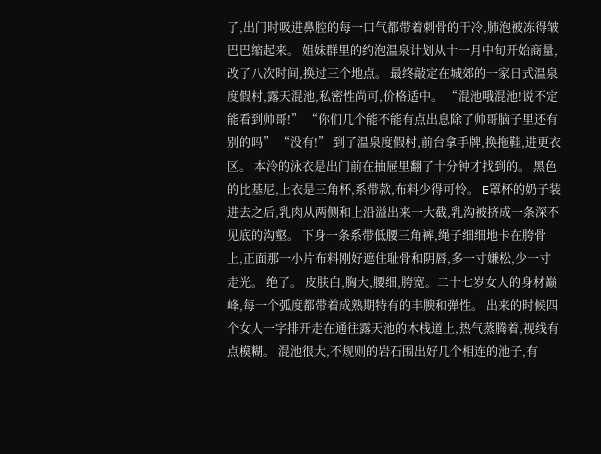了,出门时吸进鼻腔的每一口气都带着刺骨的干冷,肺泡被冻得皱巴巴缩起来。 姐妹群里的约泡温泉计划从十一月中旬开始商量,改了八次时间,换过三个地点。 最终敲定在城郊的一家日式温泉度假村,露天混池,私密性尚可,价格适中。 “混池哦混池!说不定能看到帅哥!” “你们几个能不能有点出息除了帅哥脑子里还有别的吗” “没有!” 到了温泉度假村,前台拿手牌,换拖鞋,进更衣区。 本泠的泳衣是出门前在抽屉里翻了十分钟才找到的。 黑色的比基尼,上衣是三角杯,系带款,布料少得可怜。 E罩杯的奶子装进去之后,乳肉从两侧和上沿溢出来一大截,乳沟被挤成一条深不见底的沟壑。 下身一条系带低腰三角裤,绳子细细地卡在胯骨上,正面那一小片布料刚好遮住耻骨和阴唇,多一寸嫌松,少一寸走光。 绝了。 皮肤白,胸大,腰细,胯宽。二十七岁女人的身材巅峰,每一个弧度都带着成熟期特有的丰腴和弹性。 出来的时候四个女人一字排开走在通往露天池的木栈道上,热气蒸腾着,视线有点模糊。 混池很大,不规则的岩石围出好几个相连的池子,有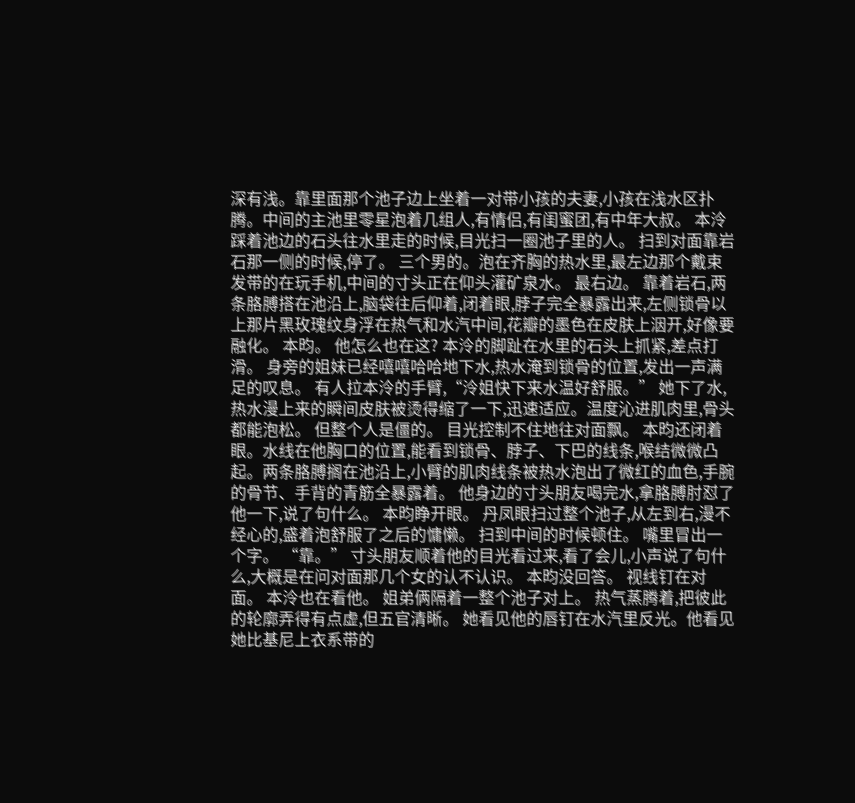深有浅。靠里面那个池子边上坐着一对带小孩的夫妻,小孩在浅水区扑腾。中间的主池里零星泡着几组人,有情侣,有闺蜜团,有中年大叔。 本泠踩着池边的石头往水里走的时候,目光扫一圈池子里的人。 扫到对面靠岩石那一侧的时候,停了。 三个男的。泡在齐胸的热水里,最左边那个戴束发带的在玩手机,中间的寸头正在仰头灌矿泉水。 最右边。 靠着岩石,两条胳膊搭在池沿上,脑袋往后仰着,闭着眼,脖子完全暴露出来,左侧锁骨以上那片黑玫瑰纹身浮在热气和水汽中间,花瓣的墨色在皮肤上洇开,好像要融化。 本昀。 他怎么也在这? 本泠的脚趾在水里的石头上抓紧,差点打滑。 身旁的姐妹已经嘻嘻哈哈地下水,热水淹到锁骨的位置,发出一声满足的叹息。 有人拉本泠的手臂,“泠姐快下来水温好舒服。” 她下了水,热水漫上来的瞬间皮肤被烫得缩了一下,迅速适应。温度沁进肌肉里,骨头都能泡松。 但整个人是僵的。 目光控制不住地往对面飘。 本昀还闭着眼。水线在他胸口的位置,能看到锁骨、脖子、下巴的线条,喉结微微凸起。两条胳膊搁在池沿上,小臂的肌肉线条被热水泡出了微红的血色,手腕的骨节、手背的青筋全暴露着。 他身边的寸头朋友喝完水,拿胳膊肘怼了他一下,说了句什么。 本昀睁开眼。 丹凤眼扫过整个池子,从左到右,漫不经心的,盛着泡舒服了之后的慵懒。 扫到中间的时候顿住。 嘴里冒出一个字。 “靠。” 寸头朋友顺着他的目光看过来,看了会儿,小声说了句什么,大概是在问对面那几个女的认不认识。 本昀没回答。 视线钉在对面。 本泠也在看他。 姐弟俩隔着一整个池子对上。 热气蒸腾着,把彼此的轮廓弄得有点虚,但五官清晰。 她看见他的唇钉在水汽里反光。他看见她比基尼上衣系带的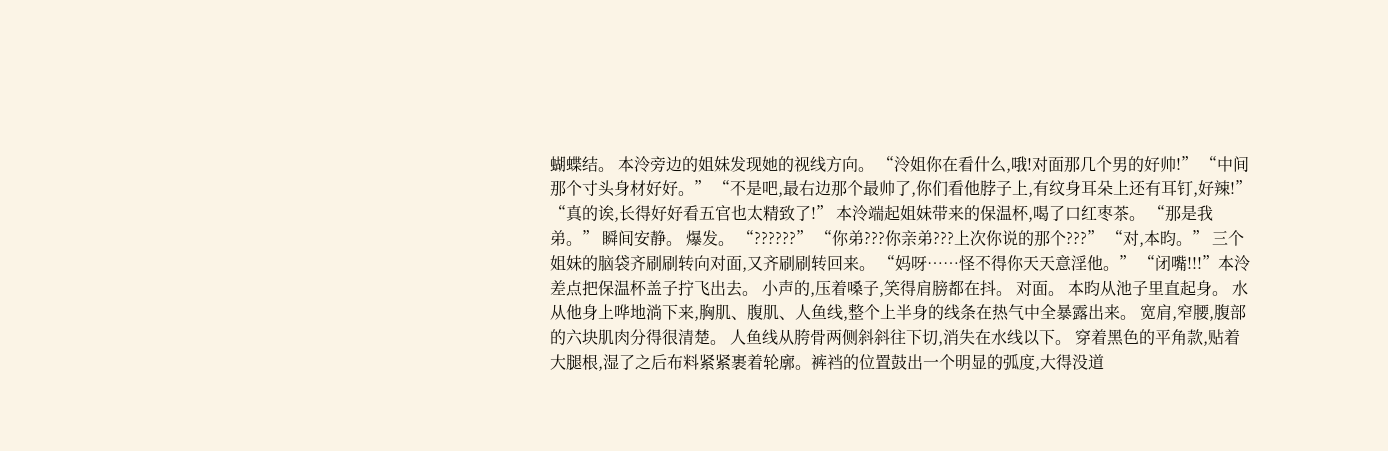蝴蝶结。 本泠旁边的姐妹发现她的视线方向。 “泠姐你在看什么,哦!对面那几个男的好帅!” “中间那个寸头身材好好。” “不是吧,最右边那个最帅了,你们看他脖子上,有纹身耳朵上还有耳钉,好辣!” “真的诶,长得好好看五官也太精致了!” 本泠端起姐妹带来的保温杯,喝了口红枣茶。 “那是我弟。” 瞬间安静。 爆发。 “??????” “你弟???你亲弟???上次你说的那个???” “对,本昀。” 三个姐妹的脑袋齐刷刷转向对面,又齐刷刷转回来。 “妈呀……怪不得你天天意淫他。” “闭嘴!!!”本泠差点把保温杯盖子拧飞出去。 小声的,压着嗓子,笑得肩膀都在抖。 对面。 本昀从池子里直起身。 水从他身上哗地淌下来,胸肌、腹肌、人鱼线,整个上半身的线条在热气中全暴露出来。 宽肩,窄腰,腹部的六块肌肉分得很清楚。 人鱼线从胯骨两侧斜斜往下切,消失在水线以下。 穿着黑色的平角款,贴着大腿根,湿了之后布料紧紧裹着轮廓。裤裆的位置鼓出一个明显的弧度,大得没道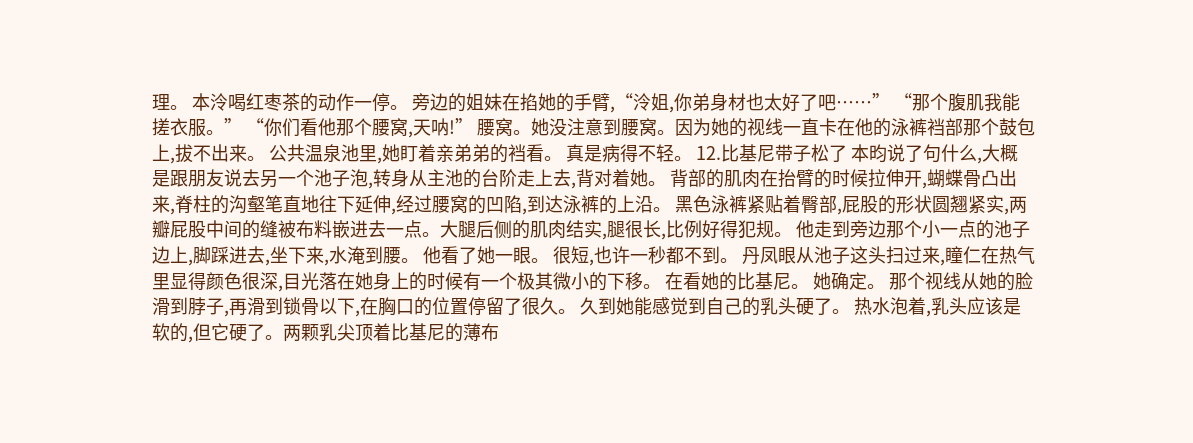理。 本泠喝红枣茶的动作一停。 旁边的姐妹在掐她的手臂,“泠姐,你弟身材也太好了吧……” “那个腹肌我能搓衣服。” “你们看他那个腰窝,天呐!” 腰窝。她没注意到腰窝。因为她的视线一直卡在他的泳裤裆部那个鼓包上,拔不出来。 公共温泉池里,她盯着亲弟弟的裆看。 真是病得不轻。 12.比基尼带子松了 本昀说了句什么,大概是跟朋友说去另一个池子泡,转身从主池的台阶走上去,背对着她。 背部的肌肉在抬臂的时候拉伸开,蝴蝶骨凸出来,脊柱的沟壑笔直地往下延伸,经过腰窝的凹陷,到达泳裤的上沿。 黑色泳裤紧贴着臀部,屁股的形状圆翘紧实,两瓣屁股中间的缝被布料嵌进去一点。大腿后侧的肌肉结实,腿很长,比例好得犯规。 他走到旁边那个小一点的池子边上,脚踩进去,坐下来,水淹到腰。 他看了她一眼。 很短,也许一秒都不到。 丹凤眼从池子这头扫过来,瞳仁在热气里显得颜色很深,目光落在她身上的时候有一个极其微小的下移。 在看她的比基尼。 她确定。 那个视线从她的脸滑到脖子,再滑到锁骨以下,在胸口的位置停留了很久。 久到她能感觉到自己的乳头硬了。 热水泡着,乳头应该是软的,但它硬了。两颗乳尖顶着比基尼的薄布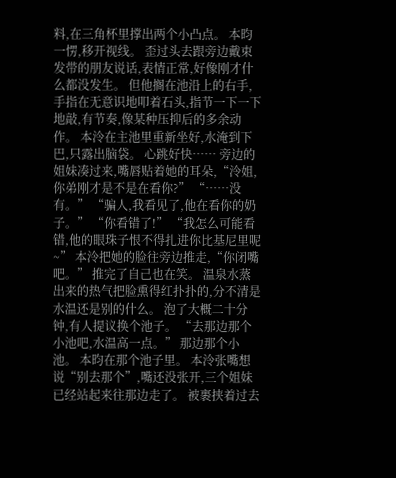料,在三角杯里撑出两个小凸点。 本昀一愣,移开视线。 歪过头去跟旁边戴束发带的朋友说话,表情正常,好像刚才什么都没发生。 但他搁在池沿上的右手,手指在无意识地叩着石头,指节一下一下地敲,有节奏,像某种压抑后的多余动作。 本泠在主池里重新坐好,水淹到下巴,只露出脑袋。 心跳好快…… 旁边的姐妹凑过来,嘴唇贴着她的耳朵,“泠姐,你弟刚才是不是在看你?” “……没有。” “骗人,我看见了,他在看你的奶子。” “你看错了!” “我怎么可能看错,他的眼珠子恨不得扎进你比基尼里呢~” 本泠把她的脸往旁边推走,“你闭嘴吧。” 推完了自己也在笑。 温泉水蒸出来的热气把脸熏得红扑扑的,分不清是水温还是别的什么。 泡了大概二十分钟,有人提议换个池子。 “去那边那个小池吧,水温高一点。” 那边那个小池。 本昀在那个池子里。 本泠张嘴想说“别去那个”,嘴还没张开,三个姐妹已经站起来往那边走了。 被裹挟着过去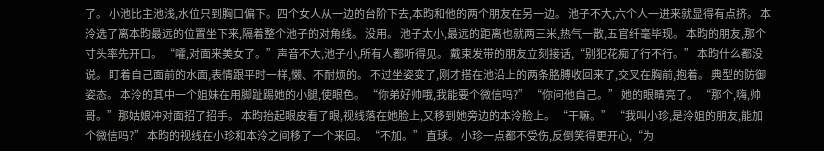了。 小池比主池浅,水位只到胸口偏下。四个女人从一边的台阶下去,本昀和他的两个朋友在另一边。 池子不大,六个人一进来就显得有点挤。 本泠选了离本昀最远的位置坐下来,隔着整个池子的对角线。 没用。 池子太小,最远的距离也就两三米,热气一散,五官纤毫毕现。 本昀的朋友,那个寸头率先开口。 “嚯,对面来美女了。”声音不大,池子小,所有人都听得见。 戴束发带的朋友立刻接话,“别犯花痴了行不行。” 本昀什么都没说。 盯着自己面前的水面,表情跟平时一样,懒、不耐烦的。 不过坐姿变了,刚才搭在池沿上的两条胳膊收回来了,交叉在胸前,抱着。 典型的防御姿态。 本泠的其中一个姐妹在用脚趾踢她的小腿,使眼色。 “你弟好帅哦,我能要个微信吗?” “你问他自己。” 她的眼睛亮了。 “那个,嗨,帅哥。”那姑娘冲对面招了招手。 本昀抬起眼皮看了眼,视线落在她脸上,又移到她旁边的本泠脸上。 “干嘛。” “我叫小珍,是泠姐的朋友,能加个微信吗?” 本昀的视线在小珍和本泠之间移了一个来回。 “不加。” 直球。 小珍一点都不受伤,反倒笑得更开心,“为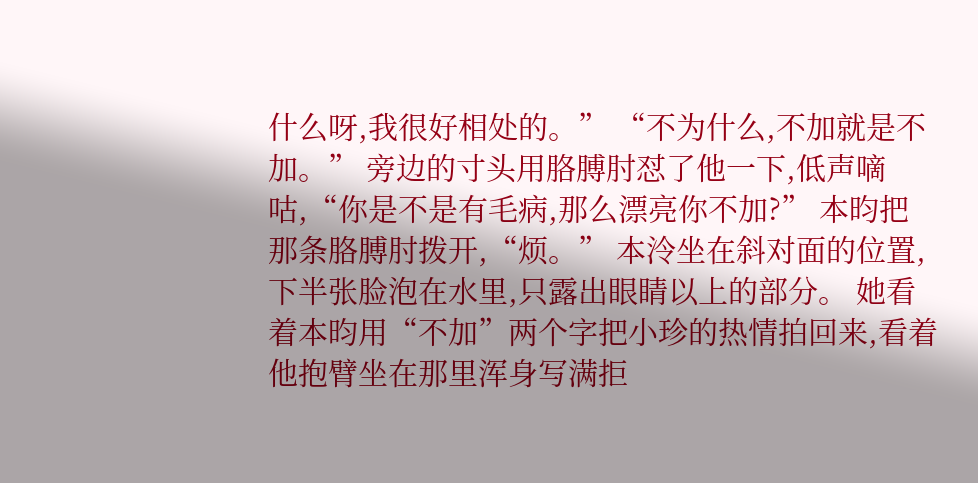什么呀,我很好相处的。” “不为什么,不加就是不加。” 旁边的寸头用胳膊肘怼了他一下,低声嘀咕,“你是不是有毛病,那么漂亮你不加?” 本昀把那条胳膊肘拨开,“烦。” 本泠坐在斜对面的位置,下半张脸泡在水里,只露出眼睛以上的部分。 她看着本昀用“不加”两个字把小珍的热情拍回来,看着他抱臂坐在那里浑身写满拒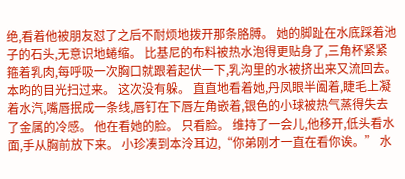绝,看着他被朋友怼了之后不耐烦地拨开那条胳膊。 她的脚趾在水底踩着池子的石头,无意识地蜷缩。 比基尼的布料被热水泡得更贴身了,三角杯紧紧箍着乳肉,每呼吸一次胸口就跟着起伏一下,乳沟里的水被挤出来又流回去。 本昀的目光扫过来。 这次没有躲。 直直地看着她,丹凤眼半阖着,睫毛上凝着水汽,嘴唇抿成一条线,唇钉在下唇左角嵌着,银色的小球被热气蒸得失去了金属的冷感。 他在看她的脸。 只看脸。 维持了一会儿,他移开,低头看水面,手从胸前放下来。 小珍凑到本泠耳边,“你弟刚才一直在看你诶。” 水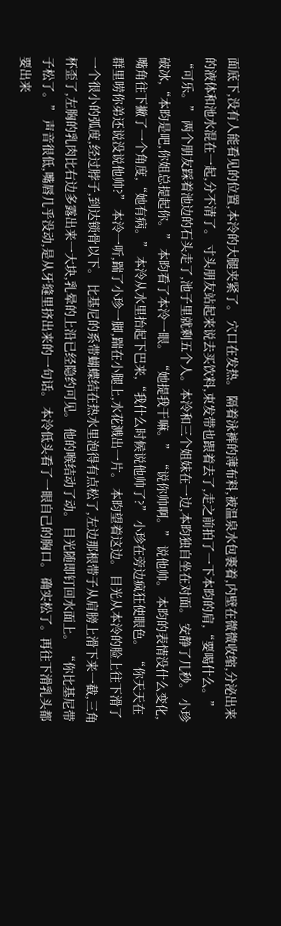面底下,没有人能看见的位置,本泠的大腿夹紧了。 穴口在发热。 隔着泳裤的薄布料,被温泉水包裹着,内壁在微微收缩,分泌出来的液体和池水混在一起,分不清了。 寸头朋友站起来说去买饮料,束发带也跟着去了,走之前拍了一下本昀的肩,“要喝什么。” “可乐。” 两个朋友踩着池边的石头走了,池子里就剩五个人。本泠和三个姐妹在一边,本昀独自坐在对面。 安静了几秒。 小珍破冰,“本昀是吧,你姐总提起你。” 本昀看了本泠一眼。 “她提我干嘛。” “说你帅啊。” 说他帅。 本昀的表情没什么变化,嘴角往下撇了一个角度,“她有病。” 本泠从水里抬起下巴来,“我什么时候说他帅了?” 小珍在旁边疯狂使眼色。 “你天天在群里唠你弟还说没说他帅?” 本泠一听,踹了小珍一脚,踹在小腿上,水花溅出一片。 本昀望着这边。 目光从本泠的脸上往下滑了一个很小的弧度,经过脖子,到达锁骨以下。 比基尼的系带蝴蝶结在热水里泡得有点松了,左边那根带子从肩膀上滑下来一截,三角杯歪了,左胸的乳肉比右边多露出来一大块,乳晕的上沿已经隐约可见。 他的喉结动了动。 目光随即钉回水面上。 “你比基尼带子松了。” 声音很低,嘴唇几乎没动,是从牙缝里挤出来的一句话。 本泠低头看了一眼自己的胸口。 确实松了。再往下滑乳头都要出来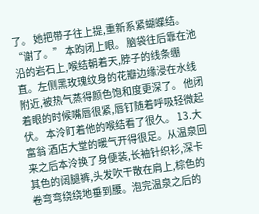了。 她把带子往上提,重新系紧蝴蝶结。 “谢了。” 本昀闭上眼。 脑袋往后靠在池沿的岩石上,喉结朝着天,脖子的线条绷直。左侧黑玫瑰纹身的花瓣边缘浸在水线附近,被热气蒸得颜色饱和度更深了。 他闭着眼的时候嘴唇很紧,唇钉随着呼吸轻微起伏。 本泠盯着他的喉结看了很久。 13.大富翁 酒店大堂的暖气开得很足。从温泉回来之后本泠换了身便装,长袖针织衫,深卡其色的阔腿裤,头发吹干散在肩上,棕色的卷弯弯绕绕地垂到腰。泡完温泉之后的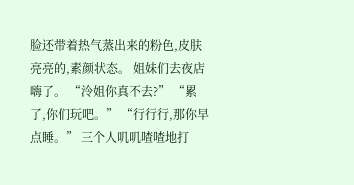脸还带着热气蒸出来的粉色,皮肤亮亮的,素颜状态。 姐妹们去夜店嗨了。 “泠姐你真不去?” “累了,你们玩吧。” “行行行,那你早点睡。” 三个人叽叽喳喳地打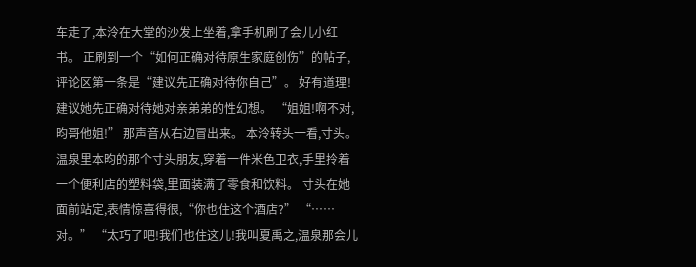车走了,本泠在大堂的沙发上坐着,拿手机刷了会儿小红书。 正刷到一个“如何正确对待原生家庭创伤”的帖子,评论区第一条是“建议先正确对待你自己”。 好有道理! 建议她先正确对待她对亲弟弟的性幻想。 “姐姐!啊不对,昀哥他姐!” 那声音从右边冒出来。 本泠转头一看,寸头。 温泉里本昀的那个寸头朋友,穿着一件米色卫衣,手里拎着一个便利店的塑料袋,里面装满了零食和饮料。 寸头在她面前站定,表情惊喜得很,“你也住这个酒店?” “……对。” “太巧了吧!我们也住这儿!我叫夏禹之,温泉那会儿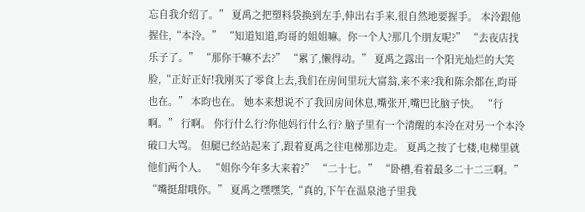忘自我介绍了。” 夏禹之把塑料袋换到左手,伸出右手来,很自然地要握手。 本泠跟他握住,“本泠。” “知道知道,昀哥的姐姐嘛。你一个人?那几个朋友呢?” “去夜店找乐子了。” “那你干嘛不去?” “累了,懒得动。” 夏禹之露出一个阳光灿烂的大笑脸,“正好正好!我刚买了零食上去,我们在房间里玩大富翁,来不来?我和陈余都在,昀哥也在。” 本昀也在。 她本来想说不了我回房间休息,嘴张开,嘴巴比脑子快。 “行啊。” 行啊。 你行什么行?你他妈行什么行? 脑子里有一个清醒的本泠在对另一个本泠破口大骂。 但腿已经站起来了,跟着夏禹之往电梯那边走。 夏禹之按了七楼,电梯里就他们两个人。 “姐你今年多大来着?” “二十七。” “卧槽,看着最多二十二三啊。” “嘴挺甜哦你。” 夏禹之嘿嘿笑,“真的,下午在温泉池子里我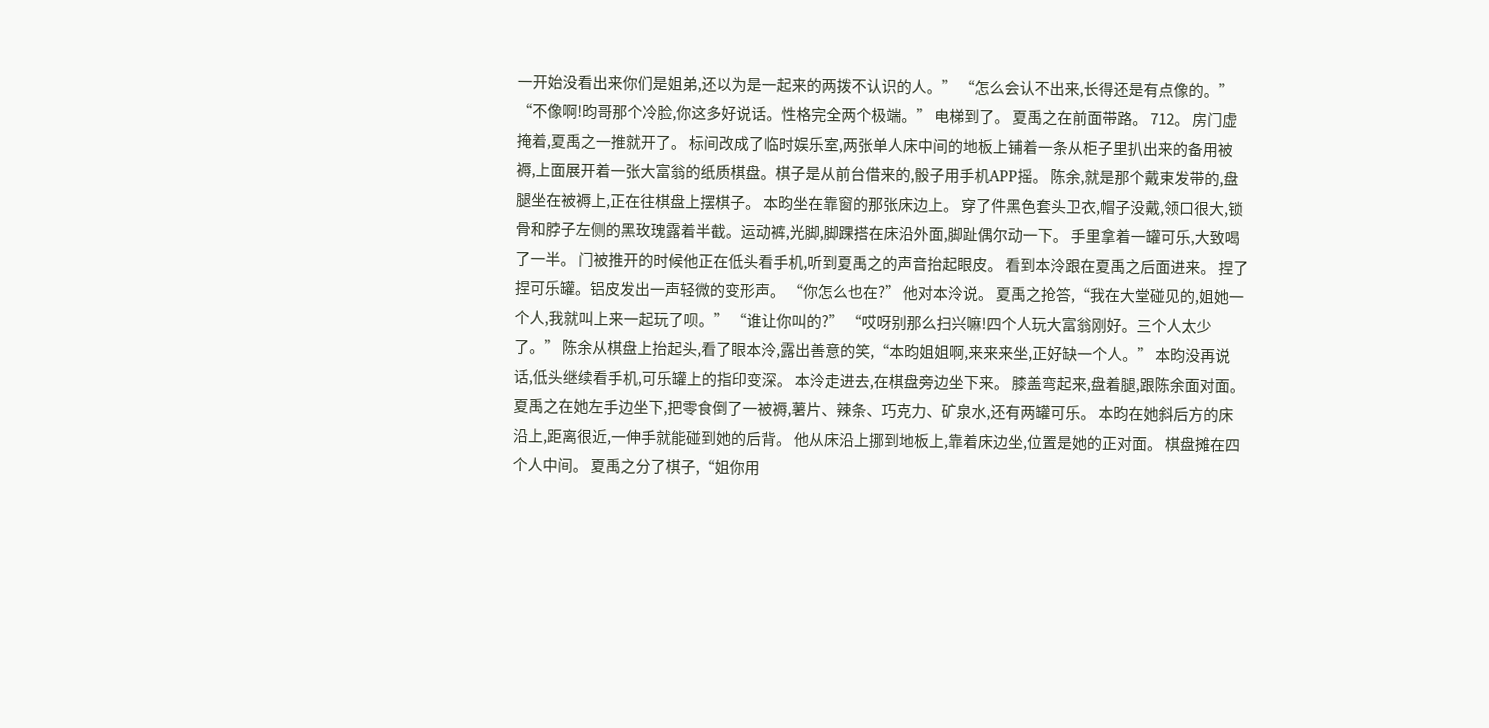一开始没看出来你们是姐弟,还以为是一起来的两拨不认识的人。” “怎么会认不出来,长得还是有点像的。” “不像啊!昀哥那个冷脸,你这多好说话。性格完全两个极端。” 电梯到了。 夏禹之在前面带路。 712。 房门虚掩着,夏禹之一推就开了。 标间改成了临时娱乐室,两张单人床中间的地板上铺着一条从柜子里扒出来的备用被褥,上面展开着一张大富翁的纸质棋盘。棋子是从前台借来的,骰子用手机APP摇。 陈余,就是那个戴束发带的,盘腿坐在被褥上,正在往棋盘上摆棋子。 本昀坐在靠窗的那张床边上。 穿了件黑色套头卫衣,帽子没戴,领口很大,锁骨和脖子左侧的黑玫瑰露着半截。运动裤,光脚,脚踝搭在床沿外面,脚趾偶尔动一下。 手里拿着一罐可乐,大致喝了一半。 门被推开的时候他正在低头看手机,听到夏禹之的声音抬起眼皮。 看到本泠跟在夏禹之后面进来。 捏了捏可乐罐。铝皮发出一声轻微的变形声。 “你怎么也在?” 他对本泠说。 夏禹之抢答,“我在大堂碰见的,姐她一个人,我就叫上来一起玩了呗。” “谁让你叫的?” “哎呀别那么扫兴嘛!四个人玩大富翁刚好。三个人太少了。” 陈余从棋盘上抬起头,看了眼本泠,露出善意的笑,“本昀姐姐啊,来来来坐,正好缺一个人。” 本昀没再说话,低头继续看手机,可乐罐上的指印变深。 本泠走进去,在棋盘旁边坐下来。 膝盖弯起来,盘着腿,跟陈余面对面。 夏禹之在她左手边坐下,把零食倒了一被褥,薯片、辣条、巧克力、矿泉水,还有两罐可乐。 本昀在她斜后方的床沿上,距离很近,一伸手就能碰到她的后背。 他从床沿上挪到地板上,靠着床边坐,位置是她的正对面。 棋盘摊在四个人中间。 夏禹之分了棋子,“姐你用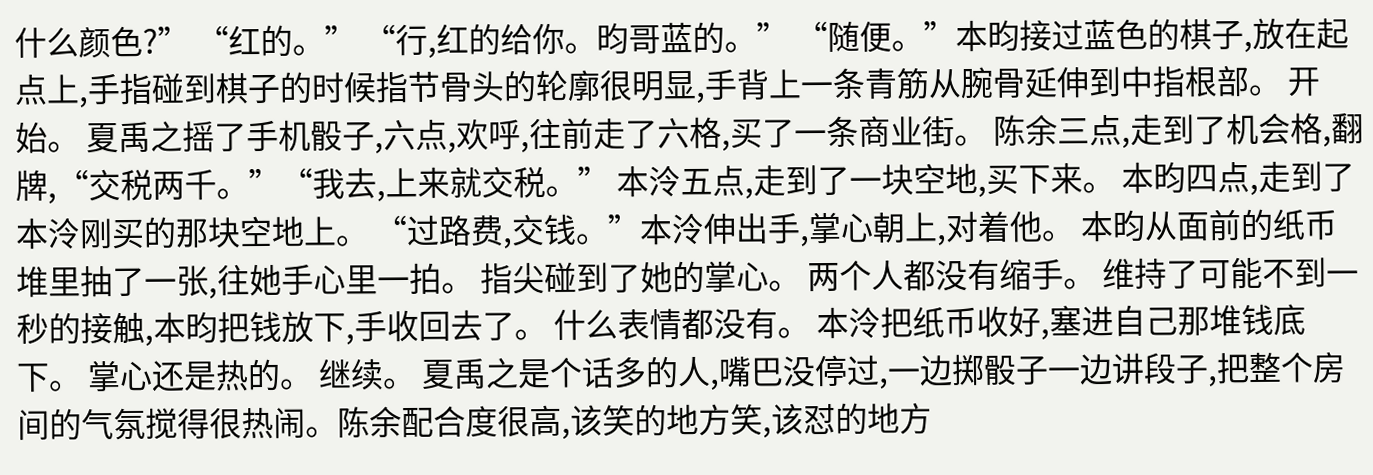什么颜色?” “红的。” “行,红的给你。昀哥蓝的。” “随便。”本昀接过蓝色的棋子,放在起点上,手指碰到棋子的时候指节骨头的轮廓很明显,手背上一条青筋从腕骨延伸到中指根部。 开始。 夏禹之摇了手机骰子,六点,欢呼,往前走了六格,买了一条商业街。 陈余三点,走到了机会格,翻牌,“交税两千。”“我去,上来就交税。” 本泠五点,走到了一块空地,买下来。 本昀四点,走到了本泠刚买的那块空地上。 “过路费,交钱。”本泠伸出手,掌心朝上,对着他。 本昀从面前的纸币堆里抽了一张,往她手心里一拍。 指尖碰到了她的掌心。 两个人都没有缩手。 维持了可能不到一秒的接触,本昀把钱放下,手收回去了。 什么表情都没有。 本泠把纸币收好,塞进自己那堆钱底下。 掌心还是热的。 继续。 夏禹之是个话多的人,嘴巴没停过,一边掷骰子一边讲段子,把整个房间的气氛搅得很热闹。陈余配合度很高,该笑的地方笑,该怼的地方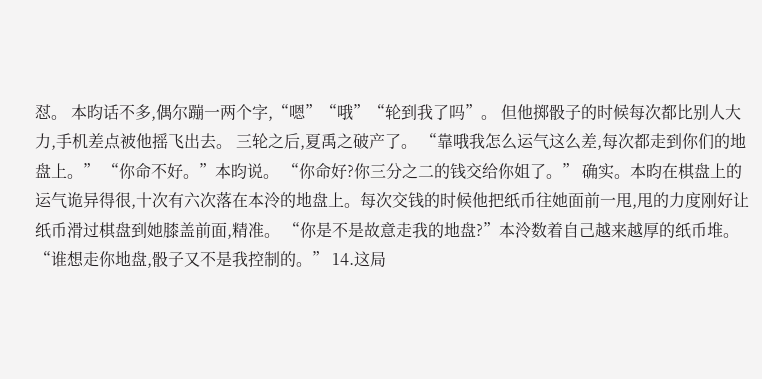怼。 本昀话不多,偶尔蹦一两个字,“嗯”“哦”“轮到我了吗”。 但他掷骰子的时候每次都比别人大力,手机差点被他摇飞出去。 三轮之后,夏禹之破产了。 “靠哦我怎么运气这么差,每次都走到你们的地盘上。” “你命不好。”本昀说。 “你命好?你三分之二的钱交给你姐了。” 确实。本昀在棋盘上的运气诡异得很,十次有六次落在本泠的地盘上。每次交钱的时候他把纸币往她面前一甩,甩的力度刚好让纸币滑过棋盘到她膝盖前面,精准。 “你是不是故意走我的地盘?”本泠数着自己越来越厚的纸币堆。 “谁想走你地盘,骰子又不是我控制的。” 14.这局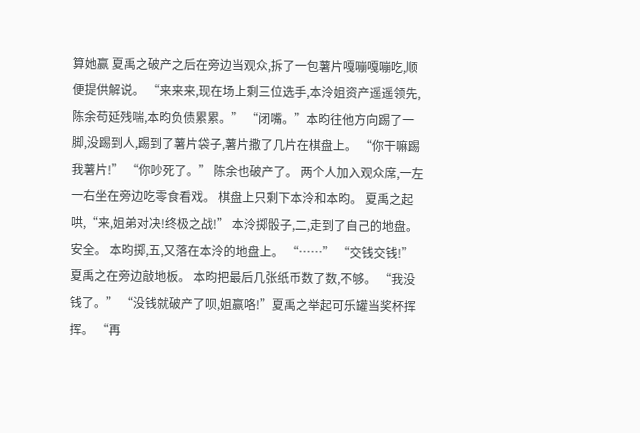算她赢 夏禹之破产之后在旁边当观众,拆了一包薯片嘎嘣嘎嘣吃,顺便提供解说。 “来来来,现在场上剩三位选手,本泠姐资产遥遥领先,陈余苟延残喘,本昀负债累累。” “闭嘴。”本昀往他方向踢了一脚,没踢到人,踢到了薯片袋子,薯片撒了几片在棋盘上。 “你干嘛踢我薯片!” “你吵死了。” 陈余也破产了。 两个人加入观众席,一左一右坐在旁边吃零食看戏。 棋盘上只剩下本泠和本昀。 夏禹之起哄,“来,姐弟对决!终极之战!” 本泠掷骰子,二,走到了自己的地盘。安全。 本昀掷,五,又落在本泠的地盘上。 “……” “交钱交钱!”夏禹之在旁边敲地板。 本昀把最后几张纸币数了数,不够。 “我没钱了。” “没钱就破产了呗,姐赢咯!”夏禹之举起可乐罐当奖杯挥挥。 “再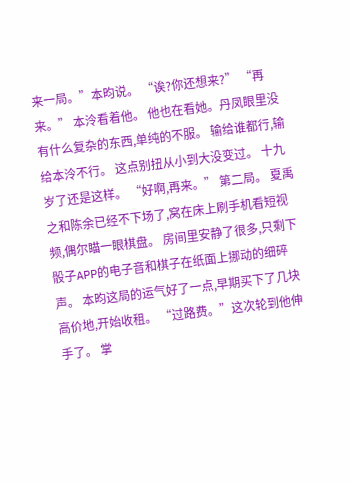来一局。”本昀说。 “诶?你还想来?” “再来。” 本泠看着他。 他也在看她。丹凤眼里没有什么复杂的东西,单纯的不服。 输给谁都行,输给本泠不行。 这点别扭从小到大没变过。 十九岁了还是这样。 “好啊,再来。” 第二局。 夏禹之和陈余已经不下场了,窝在床上刷手机看短视频,偶尔瞄一眼棋盘。 房间里安静了很多,只剩下骰子APP的电子音和棋子在纸面上挪动的细碎声。 本昀这局的运气好了一点,早期买下了几块高价地,开始收租。 “过路费。”这次轮到他伸手了。 掌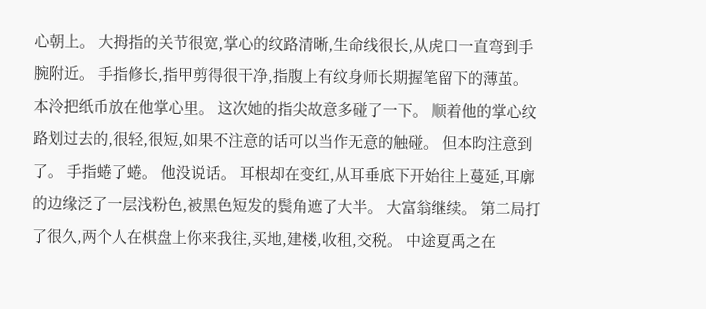心朝上。 大拇指的关节很宽,掌心的纹路清晰,生命线很长,从虎口一直弯到手腕附近。 手指修长,指甲剪得很干净,指腹上有纹身师长期握笔留下的薄茧。 本泠把纸币放在他掌心里。 这次她的指尖故意多碰了一下。 顺着他的掌心纹路划过去的,很轻,很短,如果不注意的话可以当作无意的触碰。 但本昀注意到了。 手指蜷了蜷。 他没说话。 耳根却在变红,从耳垂底下开始往上蔓延,耳廓的边缘泛了一层浅粉色,被黑色短发的鬓角遮了大半。 大富翁继续。 第二局打了很久,两个人在棋盘上你来我往,买地,建楼,收租,交税。 中途夏禹之在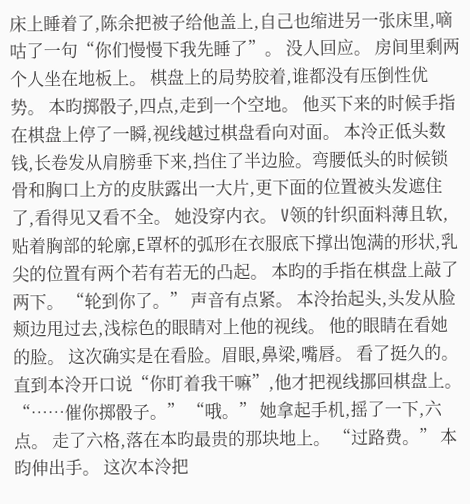床上睡着了,陈余把被子给他盖上,自己也缩进另一张床里,嘀咕了一句“你们慢慢下我先睡了”。 没人回应。 房间里剩两个人坐在地板上。 棋盘上的局势胶着,谁都没有压倒性优势。 本昀掷骰子,四点,走到一个空地。 他买下来的时候手指在棋盘上停了一瞬,视线越过棋盘看向对面。 本泠正低头数钱,长卷发从肩膀垂下来,挡住了半边脸。弯腰低头的时候锁骨和胸口上方的皮肤露出一大片,更下面的位置被头发遮住了,看得见又看不全。 她没穿内衣。 V领的针织面料薄且软,贴着胸部的轮廓,E罩杯的弧形在衣服底下撑出饱满的形状,乳尖的位置有两个若有若无的凸起。 本昀的手指在棋盘上敲了两下。 “轮到你了。” 声音有点紧。 本泠抬起头,头发从脸颊边甩过去,浅棕色的眼睛对上他的视线。 他的眼睛在看她的脸。 这次确实是在看脸。眉眼,鼻梁,嘴唇。 看了挺久的。 直到本泠开口说“你盯着我干嘛”,他才把视线挪回棋盘上。 “……催你掷骰子。” “哦。” 她拿起手机,摇了一下,六点。 走了六格,落在本昀最贵的那块地上。 “过路费。” 本昀伸出手。 这次本泠把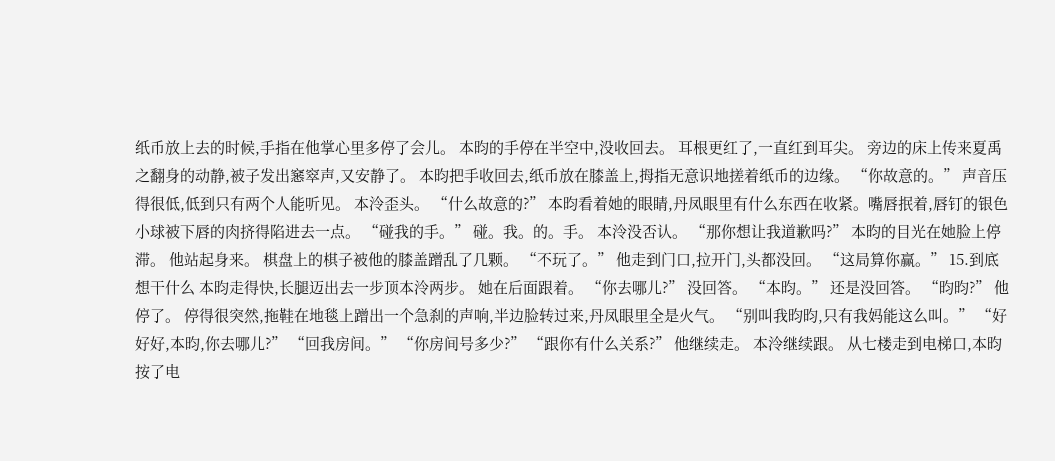纸币放上去的时候,手指在他掌心里多停了会儿。 本昀的手停在半空中,没收回去。 耳根更红了,一直红到耳尖。 旁边的床上传来夏禹之翻身的动静,被子发出窸窣声,又安静了。 本昀把手收回去,纸币放在膝盖上,拇指无意识地搓着纸币的边缘。 “你故意的。” 声音压得很低,低到只有两个人能听见。 本泠歪头。 “什么故意的?” 本昀看着她的眼睛,丹凤眼里有什么东西在收紧。嘴唇抿着,唇钉的银色小球被下唇的肉挤得陷进去一点。 “碰我的手。” 碰。我。的。手。 本泠没否认。 “那你想让我道歉吗?” 本昀的目光在她脸上停滞。 他站起身来。 棋盘上的棋子被他的膝盖蹭乱了几颗。 “不玩了。” 他走到门口,拉开门,头都没回。 “这局算你赢。” 15.到底想干什么 本昀走得快,长腿迈出去一步顶本泠两步。 她在后面跟着。 “你去哪儿?” 没回答。 “本昀。” 还是没回答。 “昀昀?” 他停了。 停得很突然,拖鞋在地毯上蹭出一个急刹的声响,半边脸转过来,丹凤眼里全是火气。 “别叫我昀昀,只有我妈能这么叫。” “好好好,本昀,你去哪儿?” “回我房间。” “你房间号多少?” “跟你有什么关系?” 他继续走。 本泠继续跟。 从七楼走到电梯口,本昀按了电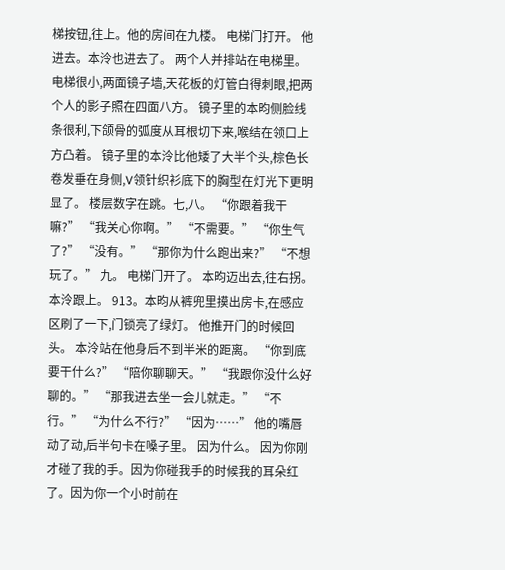梯按钮,往上。他的房间在九楼。 电梯门打开。 他进去。本泠也进去了。 两个人并排站在电梯里。 电梯很小,两面镜子墙,天花板的灯管白得刺眼,把两个人的影子照在四面八方。 镜子里的本昀侧脸线条很利,下颌骨的弧度从耳根切下来,喉结在领口上方凸着。 镜子里的本泠比他矮了大半个头,棕色长卷发垂在身侧,V领针织衫底下的胸型在灯光下更明显了。 楼层数字在跳。七,八。 “你跟着我干嘛?” “我关心你啊。” “不需要。” “你生气了?” “没有。” “那你为什么跑出来?” “不想玩了。” 九。 电梯门开了。 本昀迈出去,往右拐。 本泠跟上。 913。本昀从裤兜里摸出房卡,在感应区刷了一下,门锁亮了绿灯。 他推开门的时候回头。 本泠站在他身后不到半米的距离。 “你到底要干什么?” “陪你聊聊天。” “我跟你没什么好聊的。” “那我进去坐一会儿就走。” “不行。” “为什么不行?” “因为……” 他的嘴唇动了动,后半句卡在嗓子里。 因为什么。 因为你刚才碰了我的手。因为你碰我手的时候我的耳朵红了。因为你一个小时前在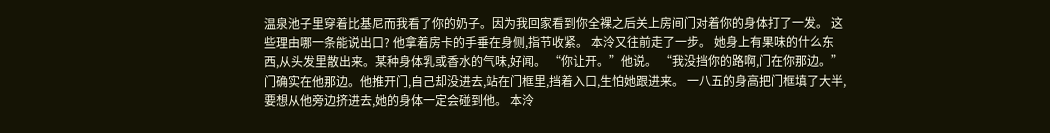温泉池子里穿着比基尼而我看了你的奶子。因为我回家看到你全裸之后关上房间门对着你的身体打了一发。 这些理由哪一条能说出口? 他拿着房卡的手垂在身侧,指节收紧。 本泠又往前走了一步。 她身上有果味的什么东西,从头发里散出来。某种身体乳或香水的气味,好闻。 “你让开。”他说。 “我没挡你的路啊,门在你那边。” 门确实在他那边。他推开门,自己却没进去,站在门框里,挡着入口,生怕她跟进来。 一八五的身高把门框填了大半,要想从他旁边挤进去,她的身体一定会碰到他。 本泠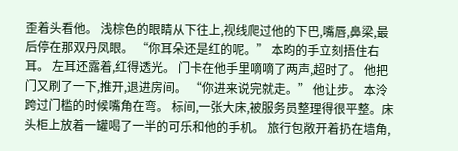歪着头看他。 浅棕色的眼睛从下往上,视线爬过他的下巴,嘴唇,鼻梁,最后停在那双丹凤眼。 “你耳朵还是红的呢。” 本昀的手立刻捂住右耳。 左耳还露着,红得透光。 门卡在他手里嘀嘀了两声,超时了。 他把门又刷了一下,推开,退进房间。 “你进来说完就走。” 他让步。 本泠跨过门槛的时候嘴角在弯。 标间,一张大床,被服务员整理得很平整。床头柜上放着一罐喝了一半的可乐和他的手机。 旅行包敞开着扔在墙角,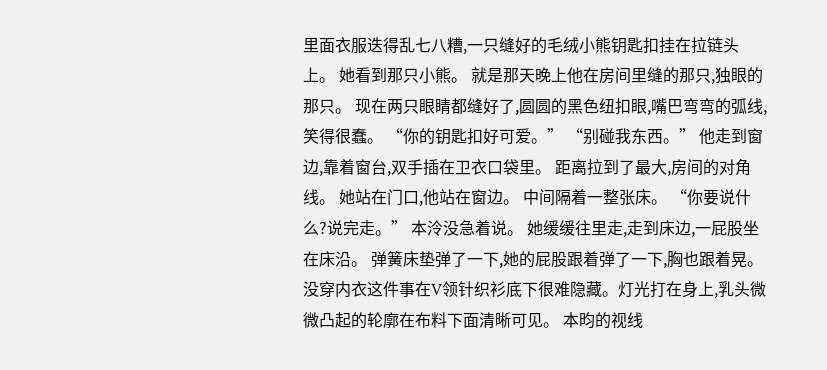里面衣服迭得乱七八糟,一只缝好的毛绒小熊钥匙扣挂在拉链头上。 她看到那只小熊。 就是那天晚上他在房间里缝的那只,独眼的那只。 现在两只眼睛都缝好了,圆圆的黑色纽扣眼,嘴巴弯弯的弧线,笑得很蠢。 “你的钥匙扣好可爱。” “别碰我东西。” 他走到窗边,靠着窗台,双手插在卫衣口袋里。 距离拉到了最大,房间的对角线。 她站在门口,他站在窗边。 中间隔着一整张床。 “你要说什么?说完走。” 本泠没急着说。 她缓缓往里走,走到床边,一屁股坐在床沿。 弹簧床垫弹了一下,她的屁股跟着弹了一下,胸也跟着晃。 没穿内衣这件事在V领针织衫底下很难隐藏。灯光打在身上,乳头微微凸起的轮廓在布料下面清晰可见。 本昀的视线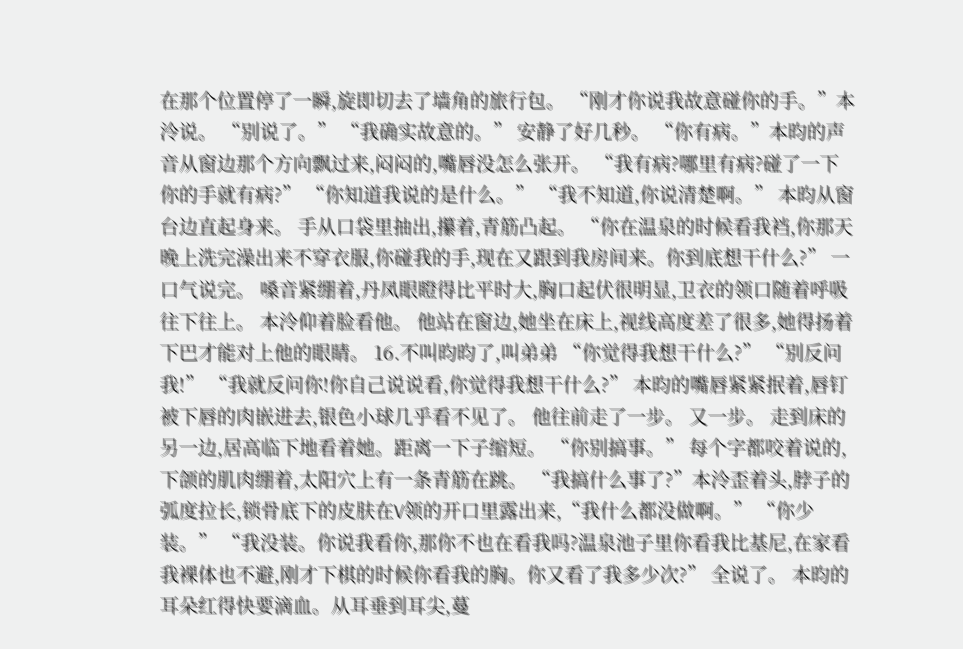在那个位置停了一瞬,旋即切去了墙角的旅行包。 “刚才你说我故意碰你的手。”本泠说。 “别说了。” “我确实故意的。” 安静了好几秒。 “你有病。”本昀的声音从窗边那个方向飘过来,闷闷的,嘴唇没怎么张开。 “我有病?哪里有病?碰了一下你的手就有病?” “你知道我说的是什么。” “我不知道,你说清楚啊。” 本昀从窗台边直起身来。 手从口袋里抽出,攥着,青筋凸起。 “你在温泉的时候看我裆,你那天晚上洗完澡出来不穿衣服,你碰我的手,现在又跟到我房间来。你到底想干什么?” 一口气说完。 嗓音紧绷着,丹凤眼瞪得比平时大,胸口起伏很明显,卫衣的领口随着呼吸往下往上。 本泠仰着脸看他。 他站在窗边,她坐在床上,视线高度差了很多,她得扬着下巴才能对上他的眼睛。 16.不叫昀昀了,叫弟弟 “你觉得我想干什么?” “别反问我!” “我就反问你!你自己说说看,你觉得我想干什么?” 本昀的嘴唇紧紧抿着,唇钉被下唇的肉嵌进去,银色小球几乎看不见了。 他往前走了一步。 又一步。 走到床的另一边,居高临下地看着她。距离一下子缩短。 “你别搞事。” 每个字都咬着说的,下颌的肌肉绷着,太阳穴上有一条青筋在跳。 “我搞什么事了?”本泠歪着头,脖子的弧度拉长,锁骨底下的皮肤在V领的开口里露出来,“我什么都没做啊。” “你少装。” “我没装。你说我看你,那你不也在看我吗?温泉池子里你看我比基尼,在家看我裸体也不避,刚才下棋的时候你看我的胸。你又看了我多少次?” 全说了。 本昀的耳朵红得快要滴血。从耳垂到耳尖,蔓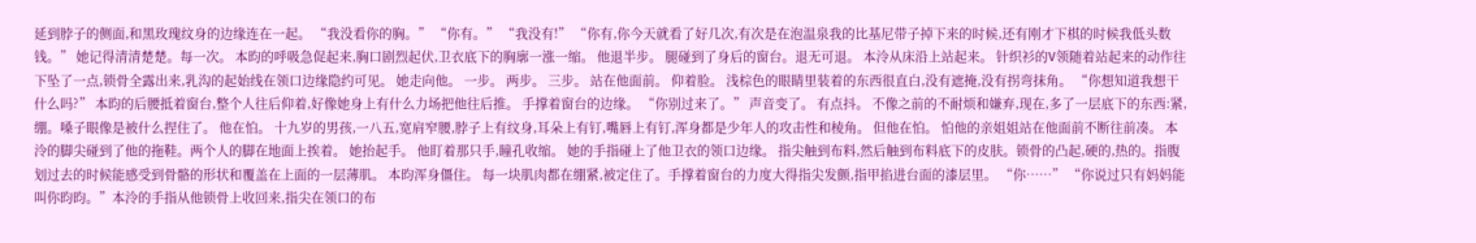延到脖子的侧面,和黑玫瑰纹身的边缘连在一起。 “我没看你的胸。” “你有。” “我没有!” “你有,你今天就看了好几次,有次是在泡温泉我的比基尼带子掉下来的时候,还有刚才下棋的时候我低头数钱。” 她记得清清楚楚。每一次。 本昀的呼吸急促起来,胸口剧烈起伏,卫衣底下的胸廓一涨一缩。 他退半步。 腿碰到了身后的窗台。退无可退。 本泠从床沿上站起来。 针织衫的V领随着站起来的动作往下坠了一点,锁骨全露出来,乳沟的起始线在领口边缘隐约可见。 她走向他。 一步。 两步。 三步。 站在他面前。 仰着脸。 浅棕色的眼睛里装着的东西很直白,没有遮掩,没有拐弯抹角。 “你想知道我想干什么吗?” 本昀的后腰抵着窗台,整个人往后仰着,好像她身上有什么力场把他往后推。 手撑着窗台的边缘。 “你别过来了。” 声音变了。 有点抖。 不像之前的不耐烦和嫌弃,现在,多了一层底下的东西:紧,绷。嗓子眼像是被什么捏住了。 他在怕。 十九岁的男孩,一八五,宽肩窄腰,脖子上有纹身,耳朵上有钉,嘴唇上有钉,浑身都是少年人的攻击性和棱角。 但他在怕。 怕他的亲姐姐站在他面前不断往前凑。 本泠的脚尖碰到了他的拖鞋。两个人的脚在地面上挨着。 她抬起手。 他盯着那只手,瞳孔收缩。 她的手指碰上了他卫衣的领口边缘。 指尖触到布料,然后触到布料底下的皮肤。锁骨的凸起,硬的,热的。指腹划过去的时候能感受到骨骼的形状和覆盖在上面的一层薄肌。 本昀浑身僵住。 每一块肌肉都在绷紧,被定住了。手撑着窗台的力度大得指尖发颤,指甲掐进台面的漆层里。 “你……” “你说过只有妈妈能叫你昀昀。”本泠的手指从他锁骨上收回来,指尖在领口的布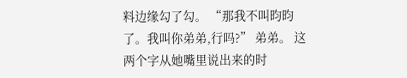料边缘勾了勾。 “那我不叫昀昀了。我叫你弟弟,行吗?” 弟弟。 这两个字从她嘴里说出来的时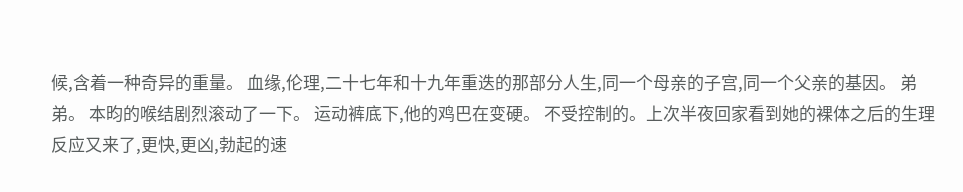候,含着一种奇异的重量。 血缘,伦理,二十七年和十九年重迭的那部分人生,同一个母亲的子宫,同一个父亲的基因。 弟弟。 本昀的喉结剧烈滚动了一下。 运动裤底下,他的鸡巴在变硬。 不受控制的。上次半夜回家看到她的裸体之后的生理反应又来了,更快,更凶,勃起的速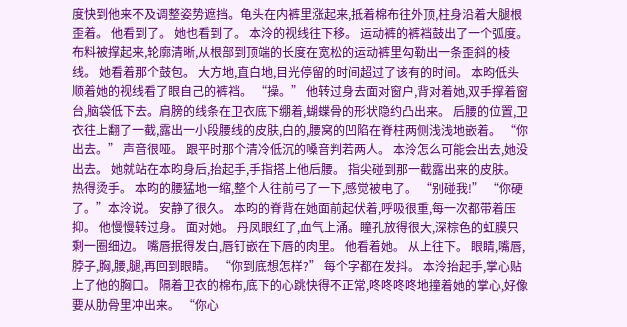度快到他来不及调整姿势遮挡。龟头在内裤里涨起来,抵着棉布往外顶,柱身沿着大腿根歪着。 他看到了。 她也看到了。 本泠的视线往下移。 运动裤的裤裆鼓出了一个弧度。布料被撑起来,轮廓清晰,从根部到顶端的长度在宽松的运动裤里勾勒出一条歪斜的棱线。 她看着那个鼓包。 大方地,直白地,目光停留的时间超过了该有的时间。 本昀低头顺着她的视线看了眼自己的裤裆。 “操。” 他转过身去面对窗户,背对着她,双手撑着窗台,脑袋低下去。肩膀的线条在卫衣底下绷着,蝴蝶骨的形状隐约凸出来。 后腰的位置,卫衣往上翻了一截,露出一小段腰线的皮肤,白的,腰窝的凹陷在脊柱两侧浅浅地嵌着。 “你出去。” 声音很哑。 跟平时那个清冷低沉的嗓音判若两人。 本泠怎么可能会出去,她没出去。 她就站在本昀身后,抬起手,手指搭上他后腰。 指尖碰到那一截露出来的皮肤。 热得烫手。 本昀的腰猛地一缩,整个人往前弓了一下,感觉被电了。 “别碰我!” “你硬了。”本泠说。 安静了很久。 本昀的脊背在她面前起伏着,呼吸很重,每一次都带着压抑。 他慢慢转过身。 面对她。 丹凤眼红了,血气上涌。瞳孔放得很大,深棕色的虹膜只剩一圈细边。 嘴唇抿得发白,唇钉嵌在下唇的肉里。 他看着她。 从上往下。 眼睛,嘴唇,脖子,胸,腰,腿,再回到眼睛。 “你到底想怎样?” 每个字都在发抖。 本泠抬起手,掌心贴上了他的胸口。 隔着卫衣的棉布,底下的心跳快得不正常,咚咚咚咚地撞着她的掌心,好像要从肋骨里冲出来。 “你心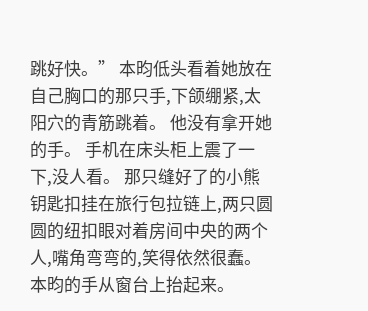跳好快。” 本昀低头看着她放在自己胸口的那只手,下颌绷紧,太阳穴的青筋跳着。 他没有拿开她的手。 手机在床头柜上震了一下,没人看。 那只缝好了的小熊钥匙扣挂在旅行包拉链上,两只圆圆的纽扣眼对着房间中央的两个人,嘴角弯弯的,笑得依然很蠢。 本昀的手从窗台上抬起来。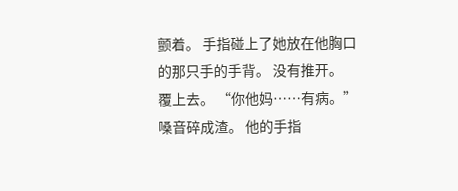颤着。 手指碰上了她放在他胸口的那只手的手背。 没有推开。 覆上去。 “你他妈……有病。” 嗓音碎成渣。 他的手指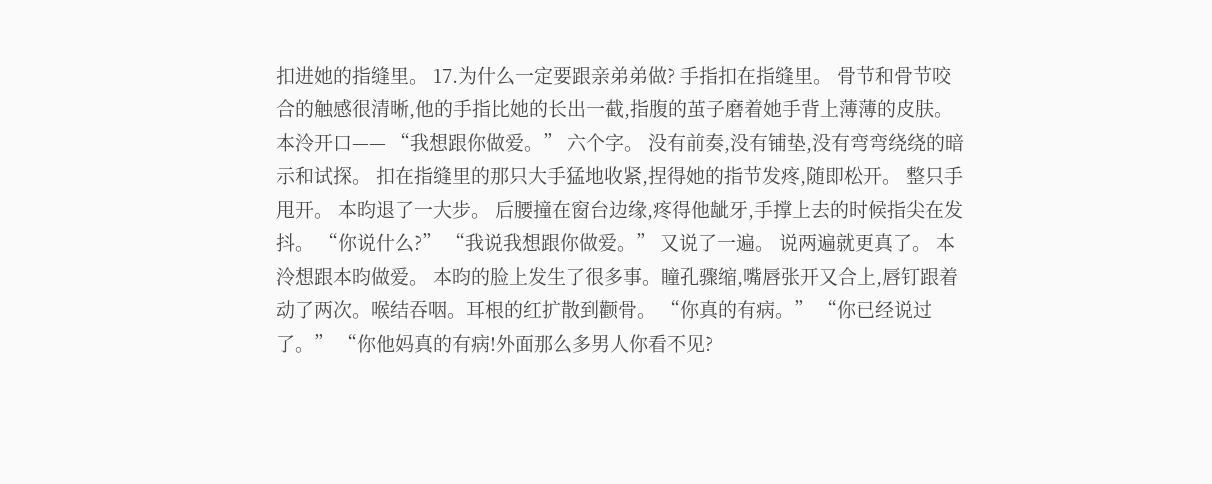扣进她的指缝里。 17.为什么一定要跟亲弟弟做? 手指扣在指缝里。 骨节和骨节咬合的触感很清晰,他的手指比她的长出一截,指腹的茧子磨着她手背上薄薄的皮肤。 本泠开口—— “我想跟你做爱。” 六个字。 没有前奏,没有铺垫,没有弯弯绕绕的暗示和试探。 扣在指缝里的那只大手猛地收紧,捏得她的指节发疼,随即松开。 整只手甩开。 本昀退了一大步。 后腰撞在窗台边缘,疼得他龇牙,手撑上去的时候指尖在发抖。 “你说什么?” “我说我想跟你做爱。” 又说了一遍。 说两遍就更真了。 本泠想跟本昀做爱。 本昀的脸上发生了很多事。瞳孔骤缩,嘴唇张开又合上,唇钉跟着动了两次。喉结吞咽。耳根的红扩散到颧骨。 “你真的有病。” “你已经说过了。” “你他妈真的有病!外面那么多男人你看不见?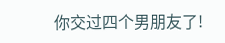你交过四个男朋友了!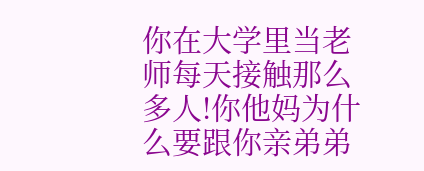你在大学里当老师每天接触那么多人!你他妈为什么要跟你亲弟弟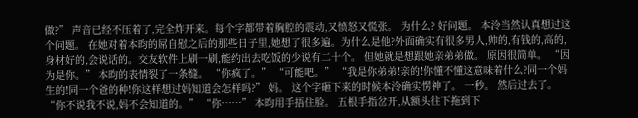做?” 声音已经不压着了,完全炸开来。每个字都带着胸腔的震动,又愤怒又慌张。 为什么? 好问题。 本泠当然认真想过这个问题。 在她对着本昀的屌自慰之后的那些日子里,她想了很多遍。为什么是他?外面确实有很多男人,帅的,有钱的,高的,身材好的,会说话的。交友软件上刷一刷,能约出去吃饭的少说有二十个。 但她就是想跟她亲弟弟做。 原因很简单。 “因为是你。” 本昀的表情裂了一条缝。 “你疯了。” “可能吧。” “我是你弟弟!亲的!你懂不懂这意味着什么?同一个妈生的!同一个爸的种!你这样想过妈知道会怎样吗?” 妈。 这个字砸下来的时候本泠确实愣神了。 一秒。 然后过去了。 “你不说我不说,妈不会知道的。” “你……” 本昀用手捂住脸。 五根手指岔开,从额头往下拖到下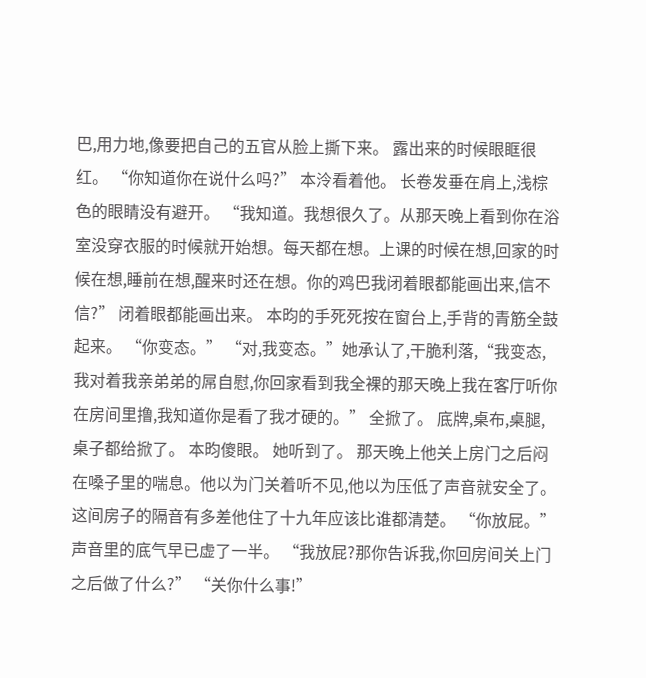巴,用力地,像要把自己的五官从脸上撕下来。 露出来的时候眼眶很红。 “你知道你在说什么吗?” 本泠看着他。 长卷发垂在肩上,浅棕色的眼睛没有避开。 “我知道。我想很久了。从那天晚上看到你在浴室没穿衣服的时候就开始想。每天都在想。上课的时候在想,回家的时候在想,睡前在想,醒来时还在想。你的鸡巴我闭着眼都能画出来,信不信?” 闭着眼都能画出来。 本昀的手死死按在窗台上,手背的青筋全鼓起来。 “你变态。” “对,我变态。”她承认了,干脆利落,“我变态,我对着我亲弟弟的屌自慰,你回家看到我全裸的那天晚上我在客厅听你在房间里撸,我知道你是看了我才硬的。” 全掀了。 底牌,桌布,桌腿,桌子都给掀了。 本昀傻眼。 她听到了。 那天晚上他关上房门之后闷在嗓子里的喘息。他以为门关着听不见,他以为压低了声音就安全了。这间房子的隔音有多差他住了十九年应该比谁都清楚。 “你放屁。” 声音里的底气早已虚了一半。 “我放屁?那你告诉我,你回房间关上门之后做了什么?” “关你什么事!”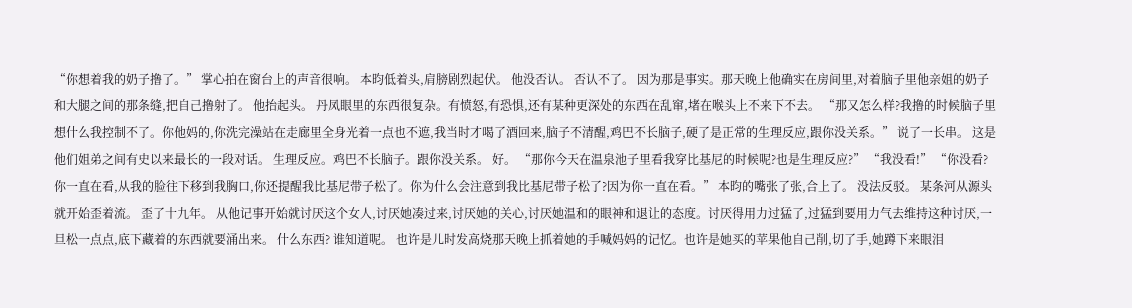“你想着我的奶子撸了。” 掌心拍在窗台上的声音很响。 本昀低着头,肩膀剧烈起伏。 他没否认。 否认不了。 因为那是事实。那天晚上他确实在房间里,对着脑子里他亲姐的奶子和大腿之间的那条缝,把自己撸射了。 他抬起头。 丹凤眼里的东西很复杂。有愤怒,有恐惧,还有某种更深处的东西在乱窜,堵在喉头上不来下不去。 “那又怎么样?我撸的时候脑子里想什么我控制不了。你他妈的,你洗完澡站在走廊里全身光着一点也不遮,我当时才喝了酒回来,脑子不清醒,鸡巴不长脑子,硬了是正常的生理反应,跟你没关系。” 说了一长串。 这是他们姐弟之间有史以来最长的一段对话。 生理反应。鸡巴不长脑子。跟你没关系。 好。 “那你今天在温泉池子里看我穿比基尼的时候呢?也是生理反应?” “我没看!” “你没看?你一直在看,从我的脸往下移到我胸口,你还提醒我比基尼带子松了。你为什么会注意到我比基尼带子松了?因为你一直在看。” 本昀的嘴张了张,合上了。 没法反驳。 某条河从源头就开始歪着流。 歪了十九年。 从他记事开始就讨厌这个女人,讨厌她凑过来,讨厌她的关心,讨厌她温和的眼神和退让的态度。讨厌得用力过猛了,过猛到要用力气去维持这种讨厌,一旦松一点点,底下藏着的东西就要涌出来。 什么东西? 谁知道呢。 也许是儿时发高烧那天晚上抓着她的手喊妈妈的记忆。也许是她买的苹果他自己削,切了手,她蹲下来眼泪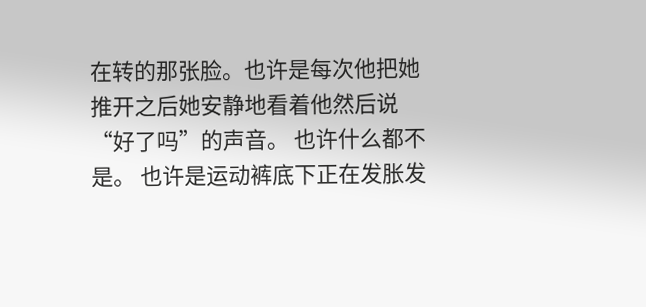在转的那张脸。也许是每次他把她推开之后她安静地看着他然后说“好了吗”的声音。 也许什么都不是。 也许是运动裤底下正在发胀发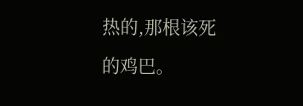热的,那根该死的鸡巴。